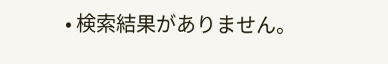• 検索結果がありません。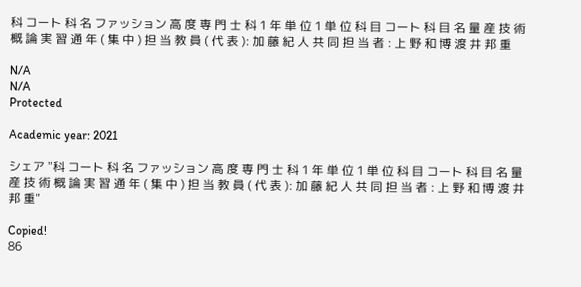科 コート 科 名 ファッション 高 度 専 門 士 科 1 年 単 位 1 単 位 科 目 コート 科 目 名 量 産 技 術 概 論 実 習 通 年 ( 集 中 ) 担 当 教 員 ( 代 表 ): 加 藤 紀 人 共 同 担 当 者 : 上 野 和 博 渡 井 邦 重

N/A
N/A
Protected

Academic year: 2021

シェア "科 コート 科 名 ファッション 高 度 専 門 士 科 1 年 単 位 1 単 位 科 目 コート 科 目 名 量 産 技 術 概 論 実 習 通 年 ( 集 中 ) 担 当 教 員 ( 代 表 ): 加 藤 紀 人 共 同 担 当 者 : 上 野 和 博 渡 井 邦 重"

Copied!
86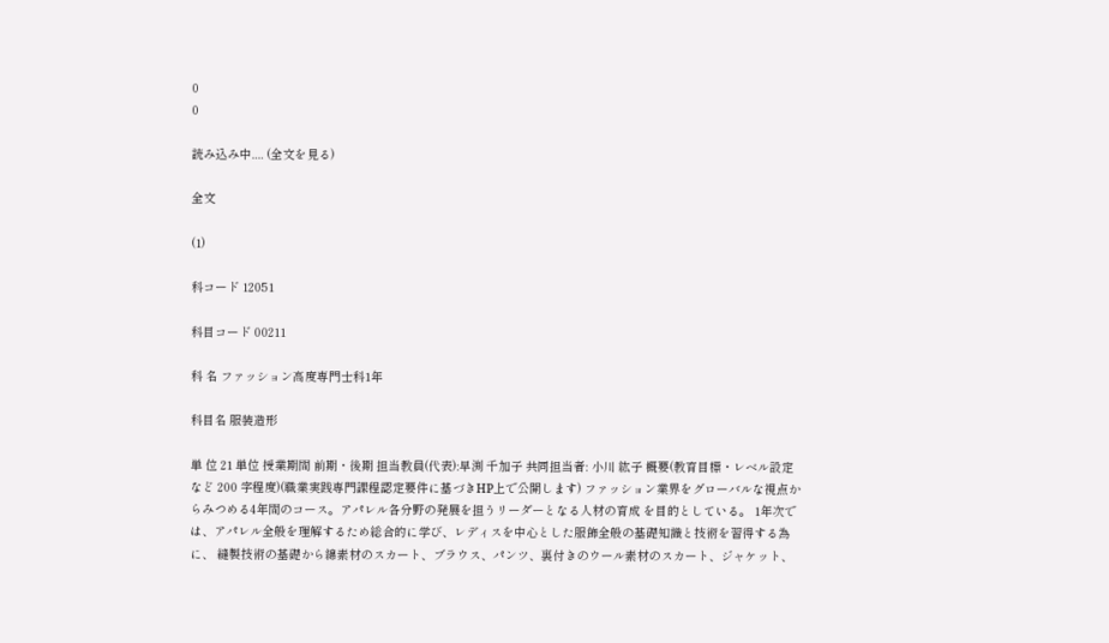0
0

読み込み中.... (全文を見る)

全文

(1)

科コード 12051

科目コード 00211

科 名 ファッション高度専門士科1年

科目名 服装造形

単 位 21 単位 授業期間 前期・後期 担当教員(代表):早渕 千加子 共同担当者: 小川 紘子 概要(教育目標・レベル設定など 200 字程度)(職業実践専門課程認定要件に基づきHP上で公開します) ファッション業界をグローバルな視点からみつめる4年間のコース。アパレル各分野の発展を担うリーダーとなる人材の育成 を目的としている。 1年次では、アパレル全般を理解するため総合的に学び、レディスを中心とした服飾全般の基礎知識と技術を習得する為に、 縫製技術の基礎から綿素材のスカート、ブラウス、パンツ、裏付きのウール素材のスカート、ジャケット、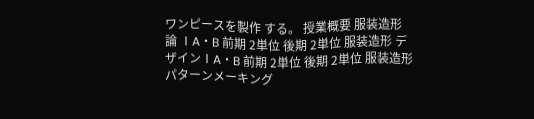ワンピースを製作 する。 授業概要 服装造形 論 ⅠA・B 前期 2単位 後期 2単位 服装造形 デザインⅠA・B 前期 2単位 後期 2単位 服装造形 パターンメーキング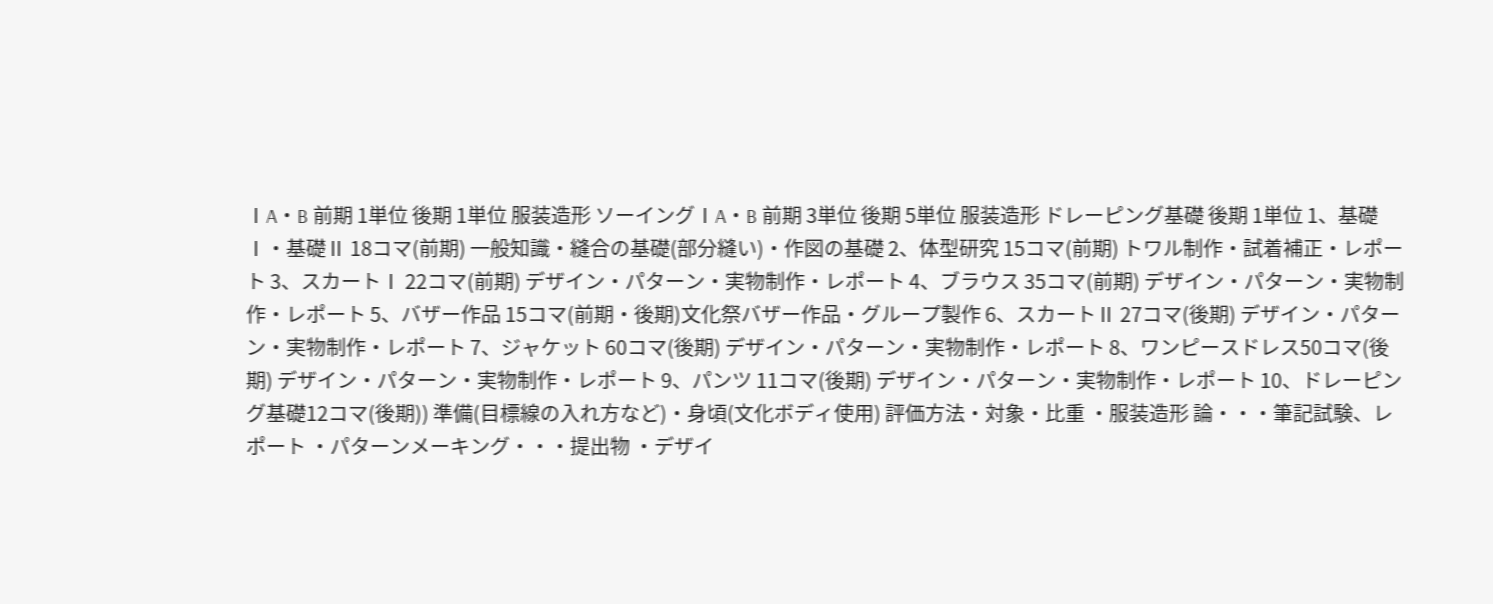ⅠA・B 前期 1単位 後期 1単位 服装造形 ソーイングⅠA・B 前期 3単位 後期 5単位 服装造形 ドレーピング基礎 後期 1単位 1、基礎Ⅰ・基礎Ⅱ 18コマ(前期) 一般知識・縫合の基礎(部分縫い)・作図の基礎 2、体型研究 15コマ(前期) トワル制作・試着補正・レポート 3、スカートⅠ 22コマ(前期) デザイン・パターン・実物制作・レポート 4、ブラウス 35コマ(前期) デザイン・パターン・実物制作・レポート 5、バザー作品 15コマ(前期・後期)文化祭バザー作品・グループ製作 6、スカートⅡ 27コマ(後期) デザイン・パターン・実物制作・レポート 7、ジャケット 60コマ(後期) デザイン・パターン・実物制作・レポート 8、ワンピースドレス50コマ(後期) デザイン・パターン・実物制作・レポート 9、パンツ 11コマ(後期) デザイン・パターン・実物制作・レポート 10、ドレーピング基礎12コマ(後期)) 準備(目標線の入れ方など)・身頃(文化ボディ使用) 評価方法・対象・比重 ・服装造形 論・・・筆記試験、レポート ・パターンメーキング・・・提出物 ・デザイ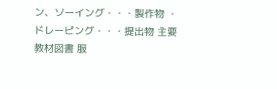ン、ソーイング・・・製作物 ・ドレーピング・・・提出物 主要教材図書 服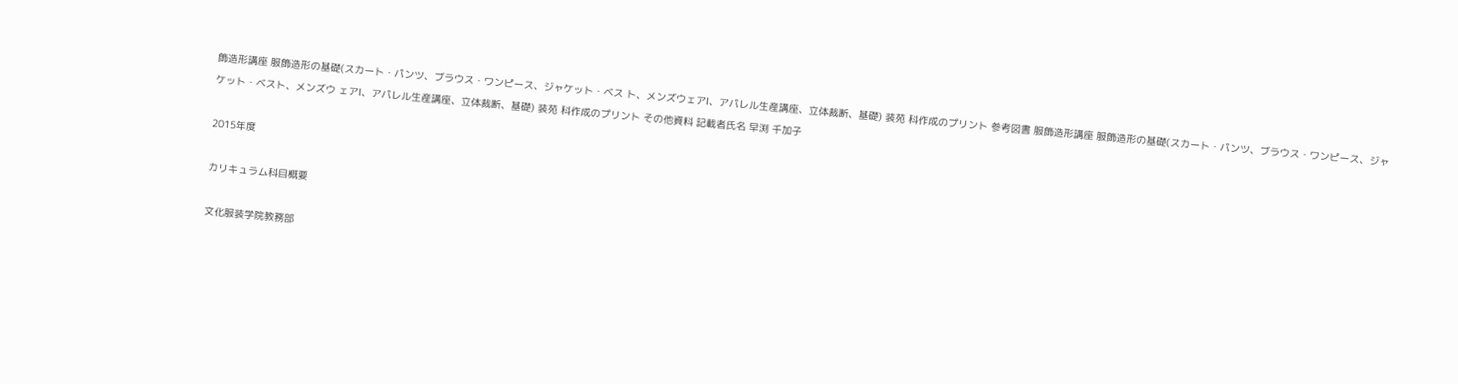飾造形講座 服飾造形の基礎(スカート・パンツ、ブラウス・ワンピース、ジャケット・ベス ト、メンズウェアⅠ、アパレル生産講座、立体裁断、基礎) 装苑 科作成のプリント 参考図書 服飾造形講座 服飾造形の基礎(スカート・パンツ、ブラウス・ワンピース、ジャケット・ベスト、メンズウ ェアⅠ、アパレル生産講座、立体裁断、基礎) 装苑 科作成のプリント その他資料 記載者氏名 早渕 千加子

2015年度

カリキュラム科目概要

文化服装学院教務部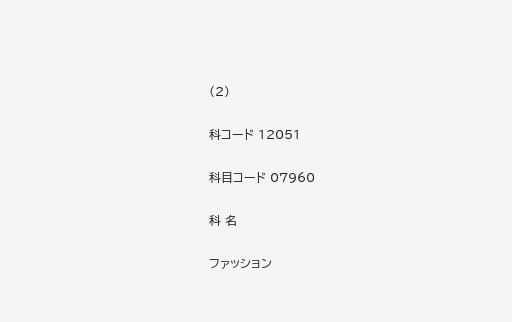(2)

科コード 12051

科目コード 07960

科 名

ファッション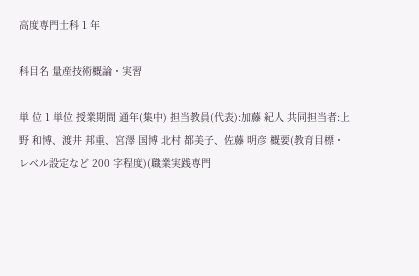高度専門士科 1 年

科目名 量産技術概論・実習

単 位 1 単位 授業期間 通年(集中) 担当教員(代表):加藤 紀人 共同担当者:上野 和博、渡井 邦重、宮澤 国博 北村 都美子、佐藤 明彦 概要(教育目標・レベル設定など 200 字程度)(職業実践専門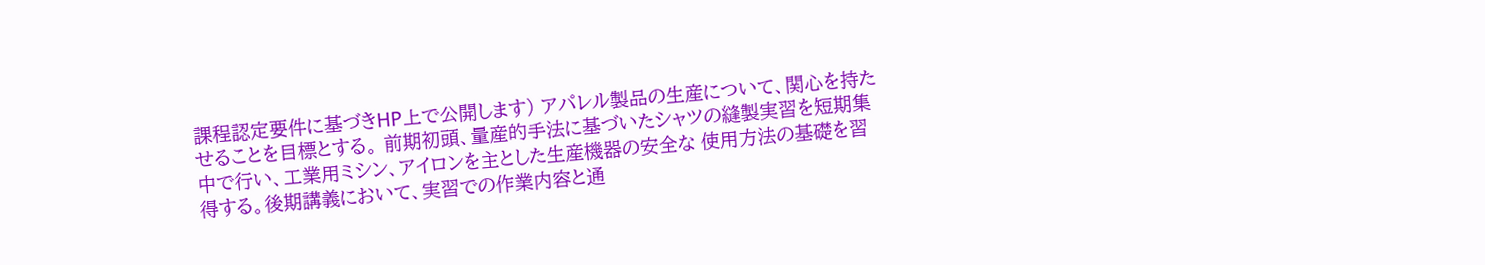課程認定要件に基づきHP上で公開します) アパレル製品の生産について、関心を持たせることを目標とする。 前期初頭、量産的手法に基づいたシャツの縫製実習を短期集中で行い、工業用ミシン、アイロンを主とした生産機器の安全な 使用方法の基礎を習得する。後期講義において、実習での作業内容と通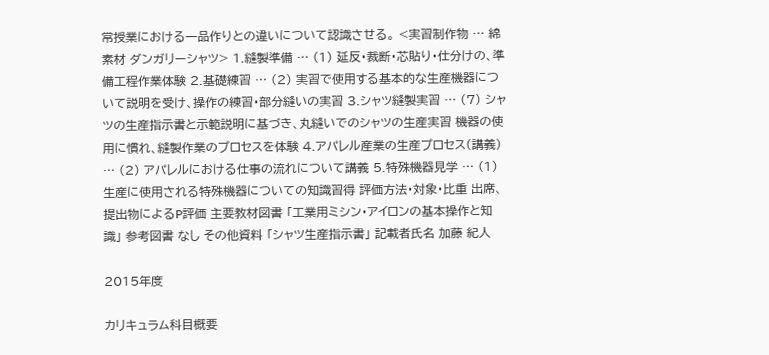常授業における一品作りとの違いについて認識させる。 <実習制作物 … 綿素材 ダンガリーシャツ> 1.縫製準備 … (1) 延反・裁断・芯貼り・仕分けの、準備工程作業体験 2.基礎練習 … (2) 実習で使用する基本的な生産機器について説明を受け、操作の練習・部分縫いの実習 3.シャツ縫製実習 … (7) シャツの生産指示書と示範説明に基づき、丸縫いでのシャツの生産実習 機器の使用に慣れ、縫製作業のプロセスを体験 4.アパレル産業の生産プロセス(講義) … (2) アパレルにおける仕事の流れについて講義 5.特殊機器見学 … (1) 生産に使用される特殊機器についての知識習得 評価方法・対象・比重 出席、提出物によるP評価 主要教材図書 「工業用ミシン・アイロンの基本操作と知識」 参考図書 なし その他資料 「シャツ生産指示書」 記載者氏名 加藤 紀人

2015年度

カリキュラム科目概要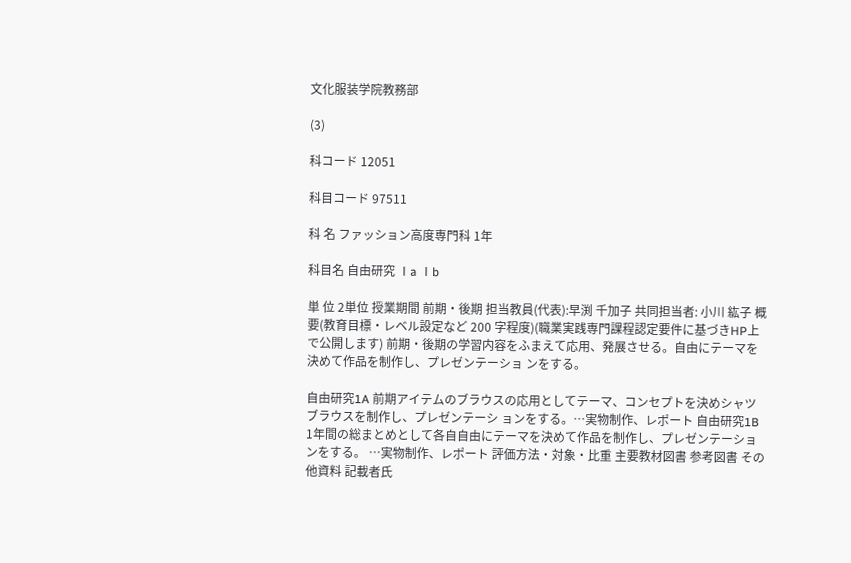文化服装学院教務部

(3)

科コード 12051

科目コード 97511

科 名 ファッション高度専門科 1年

科目名 自由研究 Ⅰa Ⅰb

単 位 2単位 授業期間 前期・後期 担当教員(代表):早渕 千加子 共同担当者: 小川 紘子 概要(教育目標・レベル設定など 200 字程度)(職業実践専門課程認定要件に基づきHP上で公開します) 前期・後期の学習内容をふまえて応用、発展させる。自由にテーマを決めて作品を制作し、プレゼンテーショ ンをする。

自由研究1A 前期アイテムのブラウスの応用としてテーマ、コンセプトを決めシャツブラウスを制作し、プレゼンテーシ ョンをする。…実物制作、レポート 自由研究1B 1年間の総まとめとして各自自由にテーマを決めて作品を制作し、プレゼンテーションをする。 …実物制作、レポート 評価方法・対象・比重 主要教材図書 参考図書 その他資料 記載者氏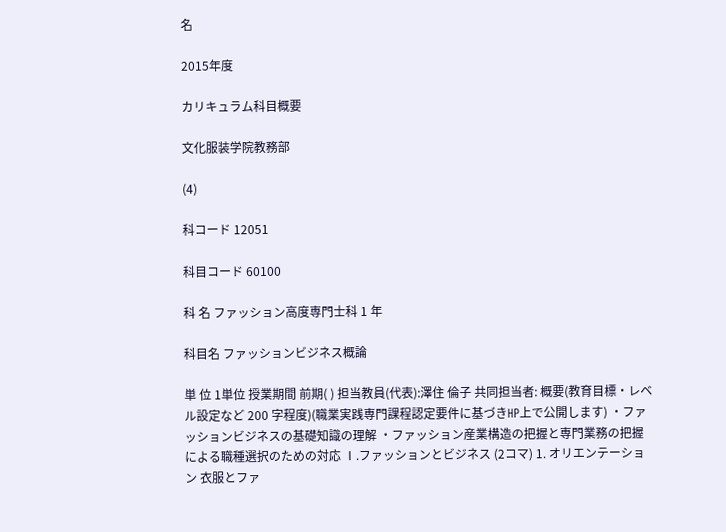名

2015年度

カリキュラム科目概要

文化服装学院教務部

(4)

科コード 12051

科目コード 60100

科 名 ファッション高度専門士科 1 年

科目名 ファッションビジネス概論

単 位 1単位 授業期間 前期( ) 担当教員(代表):澤住 倫子 共同担当者: 概要(教育目標・レベル設定など 200 字程度)(職業実践専門課程認定要件に基づきHP上で公開します) ・ファッションビジネスの基礎知識の理解 ・ファッション産業構造の把握と専門業務の把握による職種選択のための対応 Ⅰ.ファッションとビジネス (2コマ) 1. オリエンテーション 衣服とファ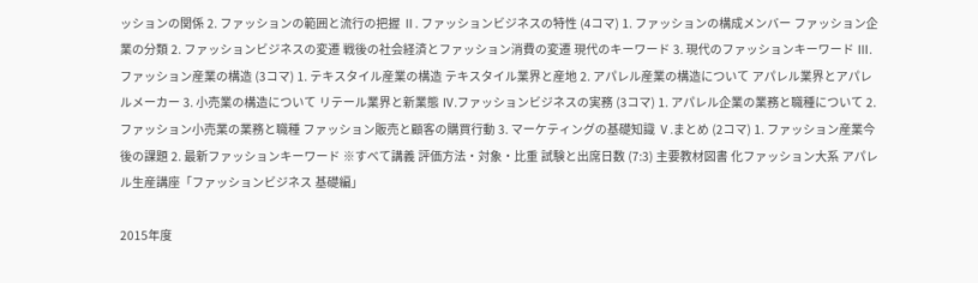ッションの関係 2. ファッションの範囲と流行の把握 Ⅱ. ファッションビジネスの特性 (4コマ) 1. ファッションの構成メンバー ファッション企業の分類 2. ファッションビジネスの変遷 戦後の社会経済とファッション消費の変遷 現代のキーワード 3. 現代のファッションキーワード Ⅲ.ファッション産業の構造 (3コマ) 1. テキスタイル産業の構造 テキスタイル業界と産地 2. アパレル産業の構造について アパレル業界とアパレルメーカー 3. 小売業の構造について リテール業界と新業態 Ⅳ.ファッションビジネスの実務 (3コマ) 1. アパレル企業の業務と職種について 2. ファッション小売業の業務と職種 ファッション販売と顧客の購買行動 3. マーケティングの基礎知識 Ⅴ.まとめ (2コマ) 1. ファッション産業今後の課題 2. 最新ファッションキーワード ※すべて講義 評価方法・対象・比重 試験と出席日数 (7:3) 主要教材図書 化ファッション大系 アパレル生産講座「ファッションビジネス 基礎編」

2015年度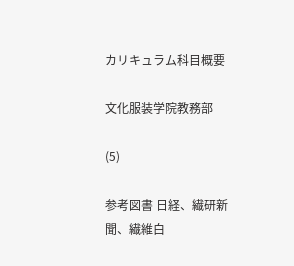カリキュラム科目概要

文化服装学院教務部

(5)

参考図書 日経、繊研新聞、繊維白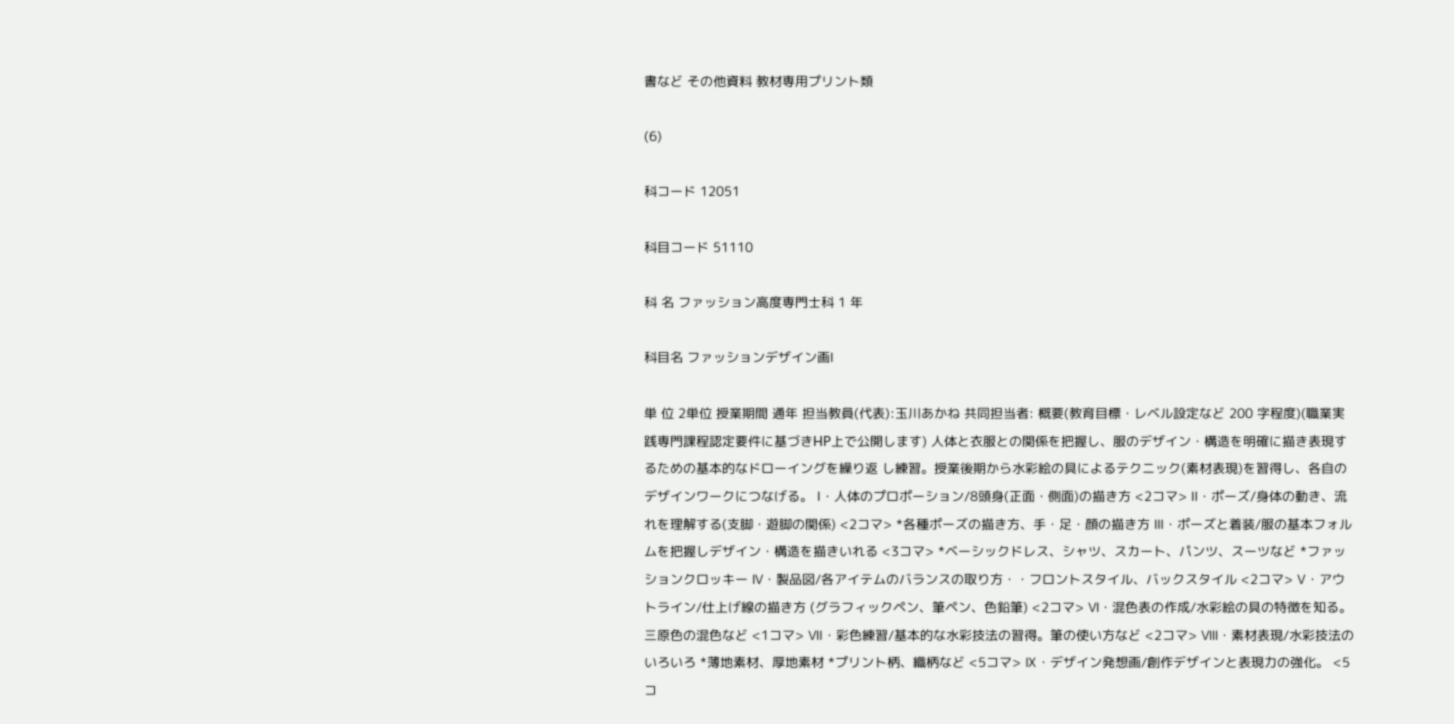書など その他資料 教材専用プリント類

(6)

科コード 12051

科目コード 51110

科 名 ファッション高度専門士科 1 年

科目名 ファッションデザイン画Ⅰ

単 位 2単位 授業期間 通年 担当教員(代表):玉川あかね 共同担当者: 概要(教育目標・レベル設定など 200 字程度)(職業実践専門課程認定要件に基づきHP上で公開します) 人体と衣服との関係を把握し、服のデザイン・構造を明確に描き表現するための基本的なドローイングを繰り返 し練習。授業後期から水彩絵の具によるテクニック(素材表現)を習得し、各自のデザインワークにつなげる。 Ⅰ・人体のプロポーション/8頭身(正面・側面)の描き方 <2コマ> Ⅱ・ポーズ/身体の動き、流れを理解する(支脚・遊脚の関係) <2コマ> *各種ポーズの描き方、手・足・顔の描き方 Ⅲ・ポーズと着装/服の基本フォルムを把握しデザイン・構造を描きいれる <3コマ> *ベーシックドレス、シャツ、スカート、パンツ、スーツなど *ファッションクロッキー Ⅳ・製品図/各アイテムのバランスの取り方・・フロントスタイル、バックスタイル <2コマ> Ⅴ・アウトライン/仕上げ線の描き方 (グラフィックペン、筆ペン、色鉛筆) <2コマ> Ⅵ・混色表の作成/水彩絵の具の特徴を知る。三原色の混色など <1コマ> Ⅶ・彩色練習/基本的な水彩技法の習得。筆の使い方など <2コマ> Ⅷ・素材表現/水彩技法のいろいろ *薄地素材、厚地素材 *プリント柄、織柄など <5コマ> Ⅸ・デザイン発想画/創作デザインと表現力の強化。 <5コ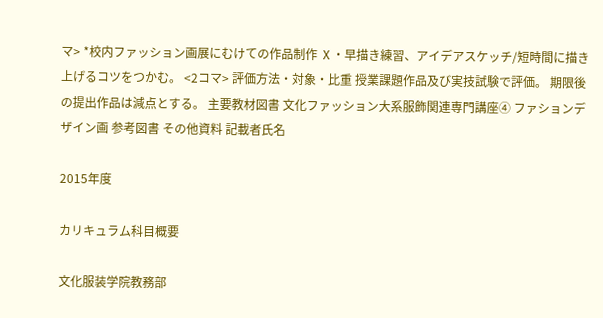マ> *校内ファッション画展にむけての作品制作 Ⅹ・早描き練習、アイデアスケッチ/短時間に描き上げるコツをつかむ。 <2コマ> 評価方法・対象・比重 授業課題作品及び実技試験で評価。 期限後の提出作品は減点とする。 主要教材図書 文化ファッション大系服飾関連専門講座④ ファションデザイン画 参考図書 その他資料 記載者氏名

2015年度

カリキュラム科目概要

文化服装学院教務部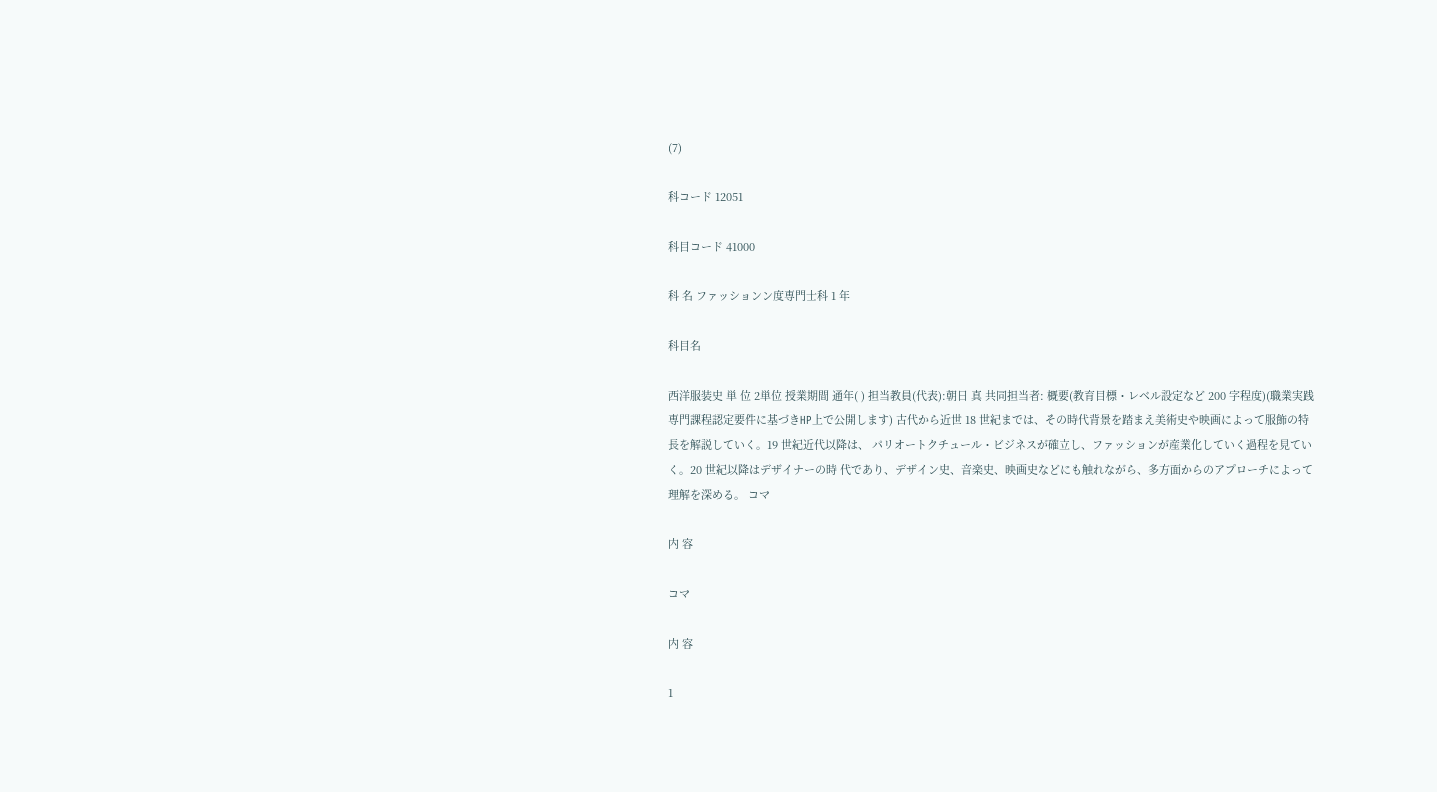(7)

科コード 12051

科目コード 41000

科 名 ファッションン度専門士科 1 年

科目名

西洋服装史 単 位 2単位 授業期間 通年( ) 担当教員(代表):朝日 真 共同担当者: 概要(教育目標・レベル設定など 200 字程度)(職業実践専門課程認定要件に基づきHP上で公開します) 古代から近世 18 世紀までは、その時代背景を踏まえ美術史や映画によって服飾の特長を解説していく。19 世紀近代以降は、 パリオートクチュール・ビジネスが確立し、ファッションが産業化していく過程を見ていく。20 世紀以降はデザイナーの時 代であり、デザイン史、音楽史、映画史などにも触れながら、多方面からのアプローチによって理解を深める。 コマ

内 容

コマ

内 容

1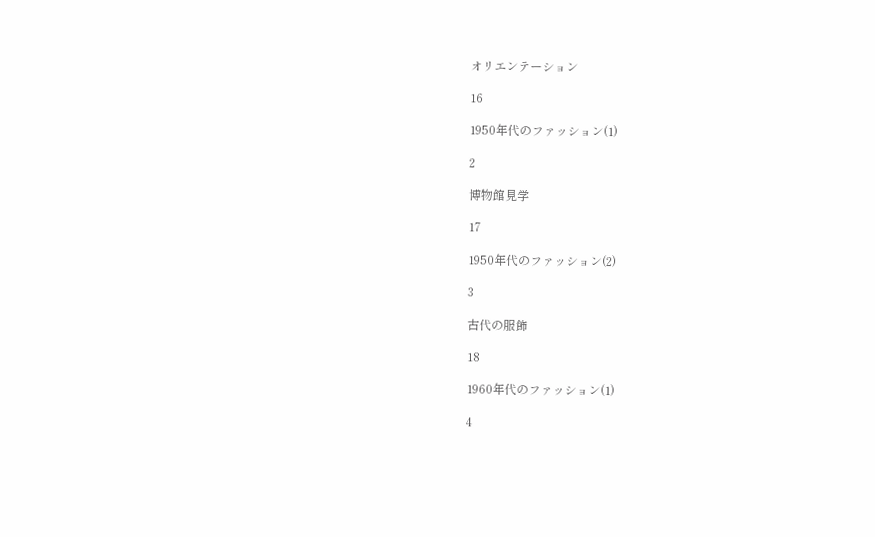オリエンテーション

16

1950年代のファッション(1)

2

博物館見学

17

1950年代のファッション(2)

3

古代の服飾

18

1960年代のファッション(1)

4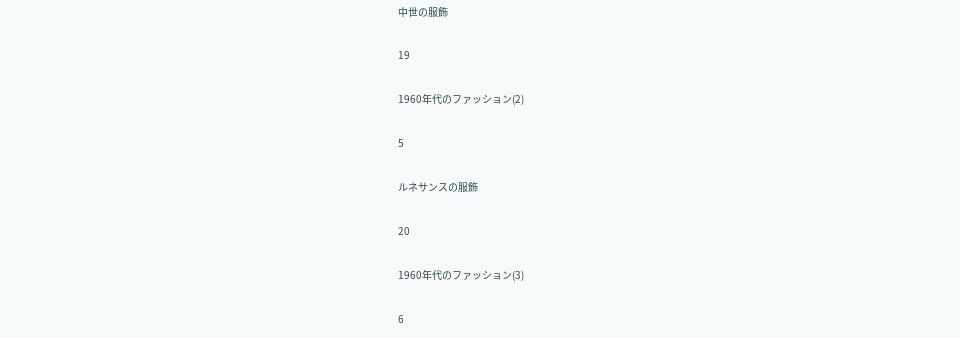中世の服飾

19

1960年代のファッション(2)

5

ルネサンスの服飾

20

1960年代のファッション(3)

6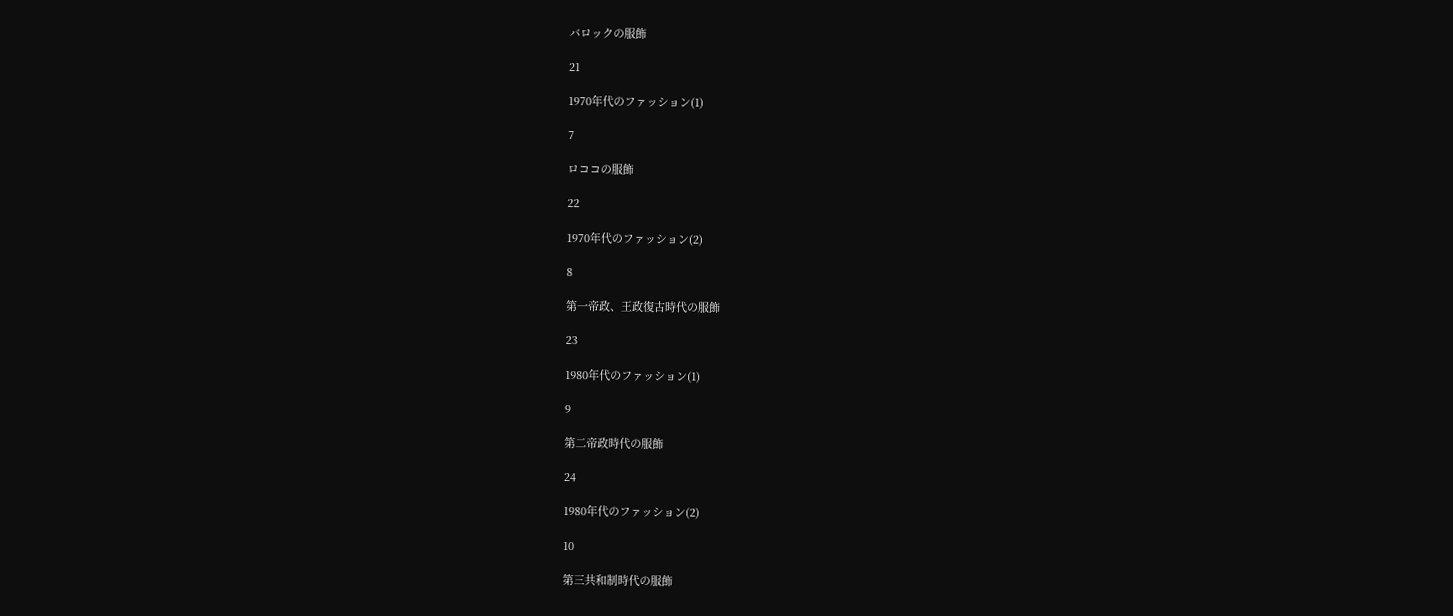バロックの服飾

21

1970年代のファッション(1)

7

ロココの服飾

22

1970年代のファッション(2)

8

第一帝政、王政復古時代の服飾

23

1980年代のファッション(1)

9

第二帝政時代の服飾

24

1980年代のファッション(2)

10

第三共和制時代の服飾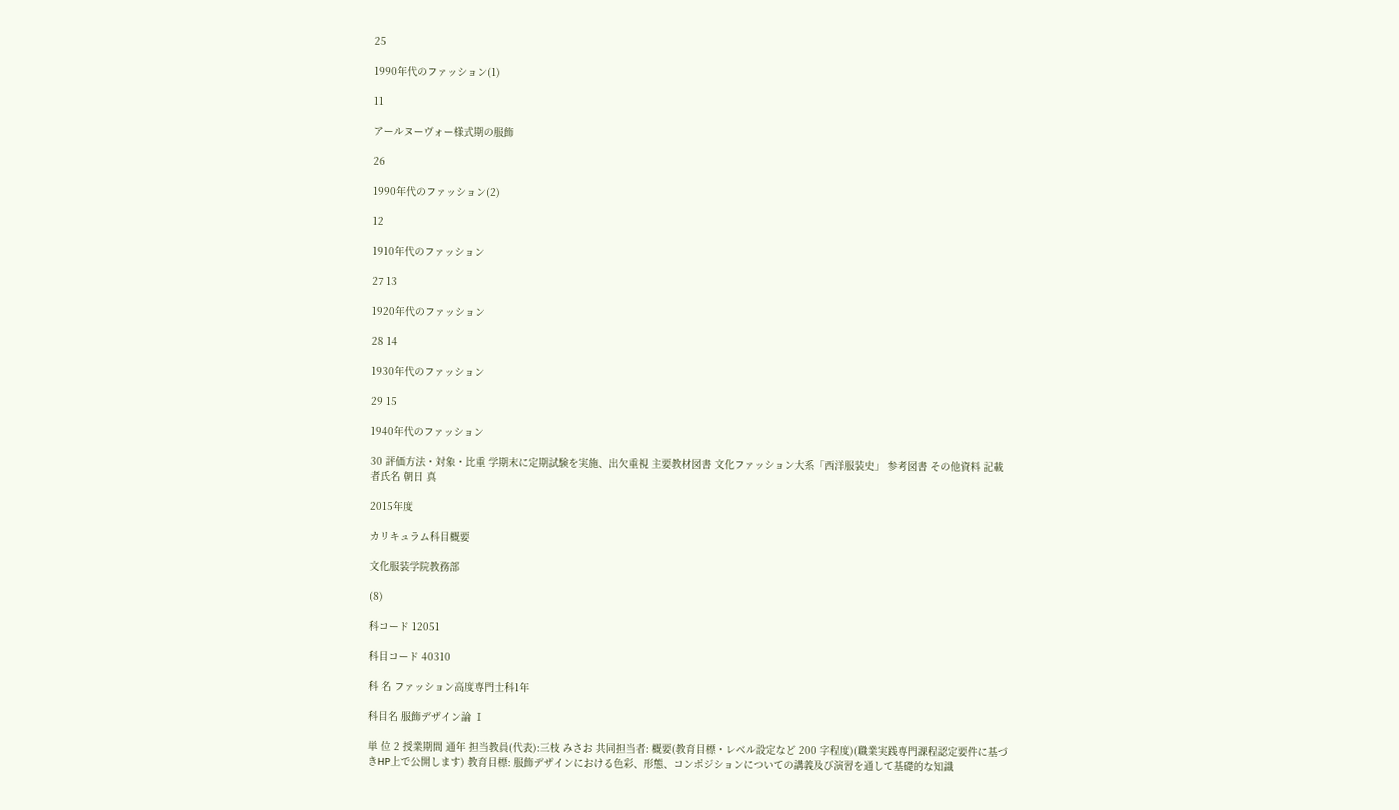25

1990年代のファッション(1)

11

アールヌーヴォー様式期の服飾

26

1990年代のファッション(2)

12

1910年代のファッション

27 13

1920年代のファッション

28 14

1930年代のファッション

29 15

1940年代のファッション

30 評価方法・対象・比重 学期末に定期試験を実施、出欠重視 主要教材図書 文化ファッション大系「西洋服装史」 参考図書 その他資料 記載者氏名 朝日 真

2015年度

カリキュラム科目概要

文化服装学院教務部

(8)

科コード 12051

科目コード 40310

科 名 ファッション高度専門士科1年

科目名 服飾デザイン論 Ⅰ

単 位 2 授業期間 通年 担当教員(代表):三枝 みさお 共同担当者: 概要(教育目標・レベル設定など 200 字程度)(職業実践専門課程認定要件に基づきHP上で公開します) 教育目標: 服飾デザインにおける色彩、形態、コンポジションについての講義及び演習を通して基礎的な知識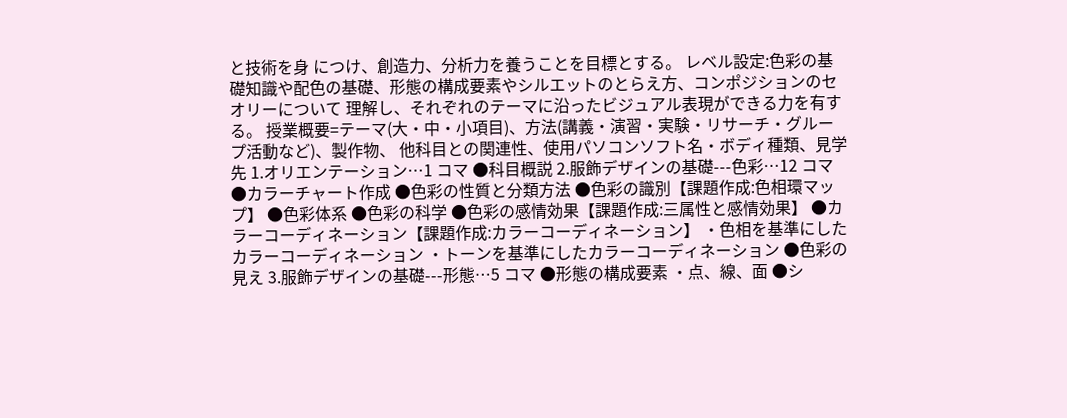と技術を身 につけ、創造力、分析力を養うことを目標とする。 レベル設定:色彩の基礎知識や配色の基礎、形態の構成要素やシルエットのとらえ方、コンポジションのセオリーについて 理解し、それぞれのテーマに沿ったビジュアル表現ができる力を有する。 授業概要=テーマ(大・中・小項目)、方法(講義・演習・実験・リサーチ・グループ活動など)、製作物、 他科目との関連性、使用パソコンソフト名・ボディ種類、見学先 1.オリエンテーション…1 コマ ●科目概説 2.服飾デザインの基礎---色彩…12 コマ ●カラーチャート作成 ●色彩の性質と分類方法 ●色彩の識別【課題作成:色相環マップ】 ●色彩体系 ●色彩の科学 ●色彩の感情効果【課題作成:三属性と感情効果】 ●カラーコーディネーション【課題作成:カラーコーディネーション】 ・色相を基準にしたカラーコーディネーション ・トーンを基準にしたカラーコーディネーション ●色彩の見え 3.服飾デザインの基礎---形態…5 コマ ●形態の構成要素 ・点、線、面 ●シ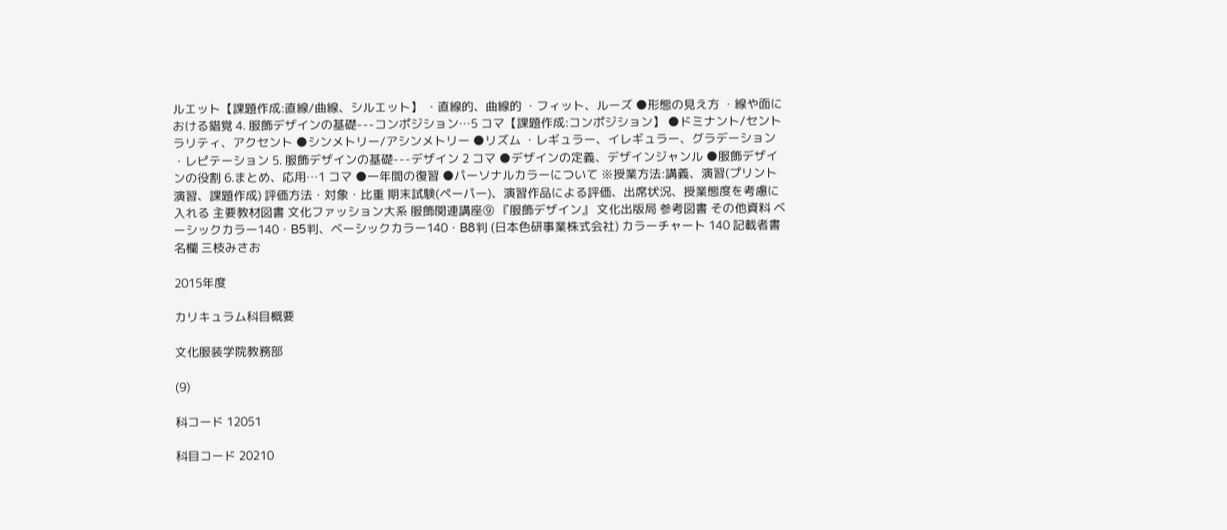ルエット【課題作成:直線/曲線、シルエット】 ・直線的、曲線的 ・フィット、ルーズ ●形態の見え方 ・線や面における錯覚 4. 服飾デザインの基礎---コンポジション…5 コマ【課題作成:コンポジション】 ●ドミナント/セントラリティ、アクセント ●シンメトリー/アシンメトリー ●リズム ・レギュラー、イレギュラー、グラデーション ・レピテーション 5. 服飾デザインの基礎---デザイン 2 コマ ●デザインの定義、デザインジャンル ●服飾デザインの役割 6.まとめ、応用…1 コマ ●一年間の復習 ●パーソナルカラーについて ※授業方法:講義、演習(プリント演習、課題作成) 評価方法・対象・比重 期末試験(ペーパー)、演習作品による評価、出席状況、授業態度を考慮に入れる 主要教材図書 文化ファッション大系 服飾関連講座⑨ 『服飾デザイン』 文化出版局 参考図書 その他資料 ベーシックカラー140・B5判、ベーシックカラー140・B8判 (日本色研事業株式会社) カラーチャート 140 記載者書名欄 三枝みさお

2015年度

カリキュラム科目概要

文化服装学院教務部

(9)

科コード 12051

科目コード 20210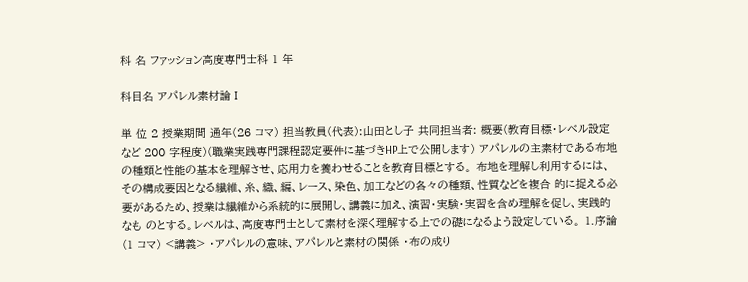科 名 ファッション高度専門士科 1 年

科目名 アパレル素材論Ⅰ

単 位 2 授業期間 通年(26 コマ) 担当教員(代表):山田とし子 共同担当者: 概要(教育目標・レベル設定など 200 字程度)(職業実践専門課程認定要件に基づきHP上で公開します) アパレルの主素材である布地の種類と性能の基本を理解させ、応用力を養わせることを教育目標とする。 布地を理解し利用するには、その構成要因となる繊維、糸、織、編、レース、染色、加工などの各々の種類、性質などを複合 的に捉える必要があるため、授業は繊維から系統的に展開し、講義に加え、演習・実験・実習を含め理解を促し、実践的なも のとする。レベルは、高度専門士として素材を深く理解する上での礎になるよう設定している。 1.序論(1 コマ) <講義> ・アパレルの意味、アパレルと素材の関係 ・布の成り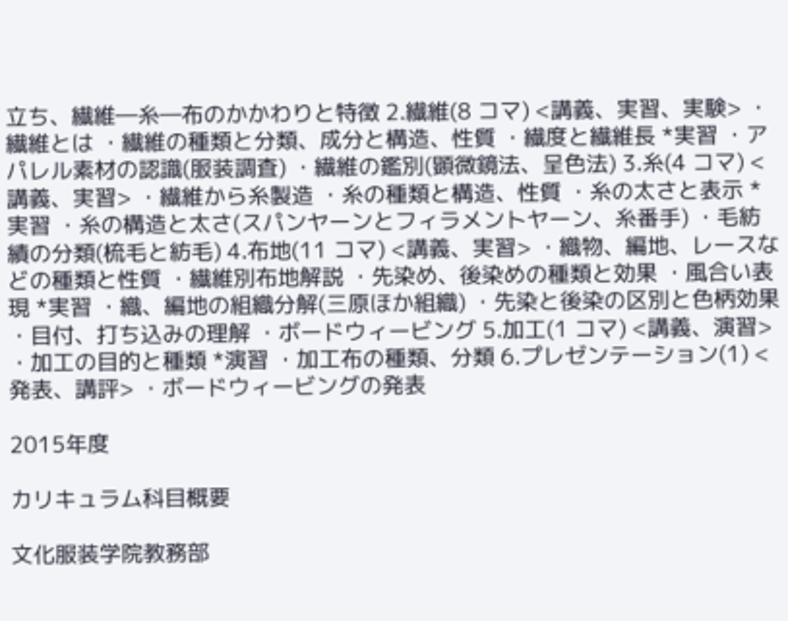立ち、繊維―糸―布のかかわりと特徴 2.繊維(8 コマ) <講義、実習、実験> ・繊維とは ・繊維の種類と分類、成分と構造、性質 ・繊度と繊維長 *実習 ・アパレル素材の認識(服装調査) ・繊維の鑑別(顕微鏡法、呈色法) 3.糸(4 コマ) <講義、実習> ・繊維から糸製造 ・糸の種類と構造、性質 ・糸の太さと表示 *実習 ・糸の構造と太さ(スパンヤーンとフィラメントヤーン、糸番手) ・毛紡績の分類(梳毛と紡毛) 4.布地(11 コマ) <講義、実習> ・織物、編地、レースなどの種類と性質 ・繊維別布地解説 ・先染め、後染めの種類と効果 ・風合い表現 *実習 ・織、編地の組織分解(三原ほか組織) ・先染と後染の区別と色柄効果 ・目付、打ち込みの理解 ・ボードウィービング 5.加工(1 コマ) <講義、演習> ・加工の目的と種類 *演習 ・加工布の種類、分類 6.プレゼンテーション(1) <発表、講評> ・ボードウィービングの発表

2015年度

カリキュラム科目概要

文化服装学院教務部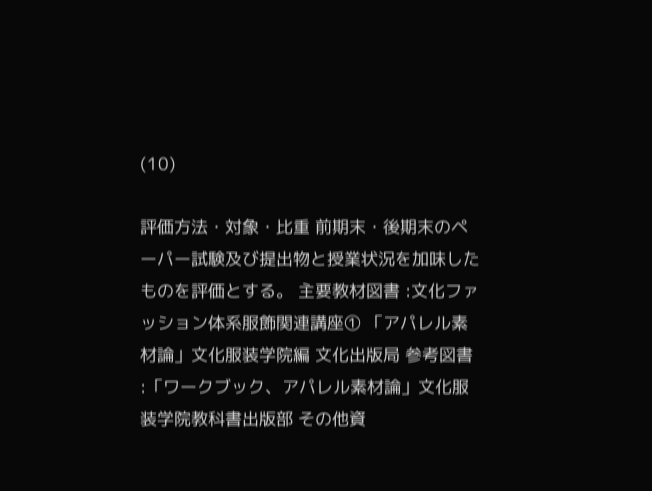(10)

評価方法・対象・比重 前期末・後期末のペーパー試験及び提出物と授業状況を加味したものを評価とする。 主要教材図書 :文化ファッション体系服飾関連講座① 「アパレル素材論」文化服装学院編 文化出版局 参考図書 :「ワークブック、アパレル素材論」文化服装学院教科書出版部 その他資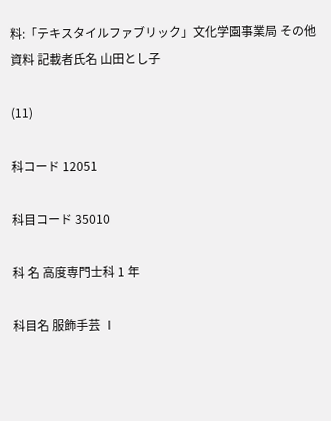料:「テキスタイルファブリック」文化学園事業局 その他資料 記載者氏名 山田とし子

(11)

科コード 12051

科目コード 35010

科 名 高度専門士科 1 年

科目名 服飾手芸 Ⅰ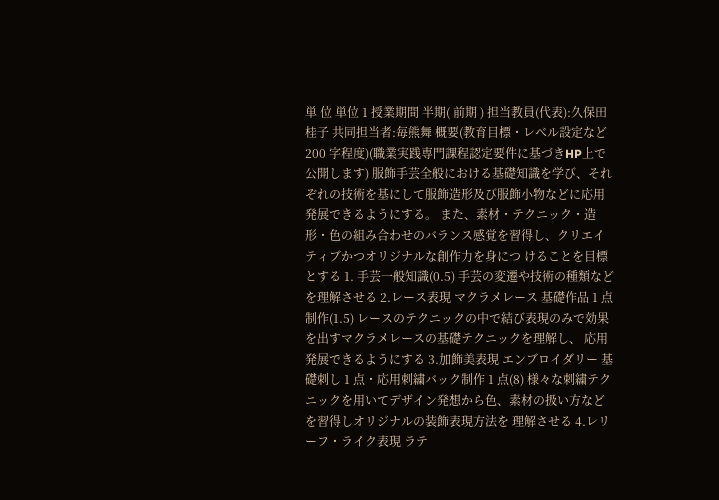単 位 単位 1 授業期間 半期( 前期 ) 担当教員(代表):久保田桂子 共同担当者:毎熊舞 概要(教育目標・レベル設定など 200 字程度)(職業実践専門課程認定要件に基づきHP上で公開します) 服飾手芸全般における基礎知識を学び、それぞれの技術を基にして服飾造形及び服飾小物などに応用発展できるようにする。 また、素材・テクニック・造形・色の組み合わせのバランス感覚を習得し、クリエイティブかつオリジナルな創作力を身につ けることを目標とする 1. 手芸一般知識(0.5) 手芸の変遷や技術の種類などを理解させる 2.レース表現 マクラメレース 基礎作品 1 点制作(1.5) レースのテクニックの中で結び表現のみで効果を出すマクラメレースの基礎テクニックを理解し、 応用発展できるようにする 3.加飾美表現 エンブロイダリー 基礎刺し 1 点・応用刺繍バック制作 1 点(8) 様々な刺繍テクニックを用いてデザイン発想から色、素材の扱い方などを習得しオリジナルの装飾表現方法を 理解させる 4.レリーフ・ライク表現 ラテ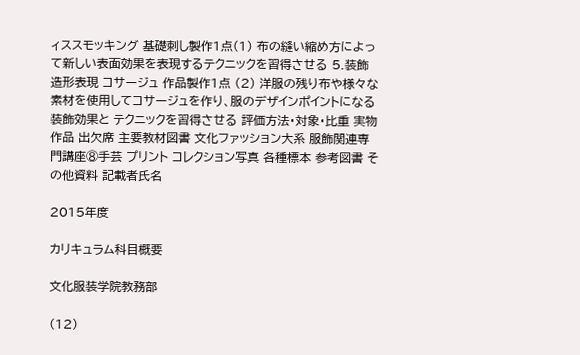ィススモッキング 基礎刺し製作1点(1) 布の縫い縮め方によって新しい表面効果を表現するテクニックを習得させる 5.装飾造形表現 コサージュ 作品製作1点 (2) 洋服の残り布や様々な素材を使用してコサージュを作り、服のデザインポイントになる装飾効果と テクニックを習得させる 評価方法・対象・比重 実物作品 出欠席 主要教材図書 文化ファッション大系 服飾関連専門講座⑧手芸 プリント コレクション写真 各種標本 参考図書 その他資料 記載者氏名

2015年度

カリキュラム科目概要

文化服装学院教務部

(12)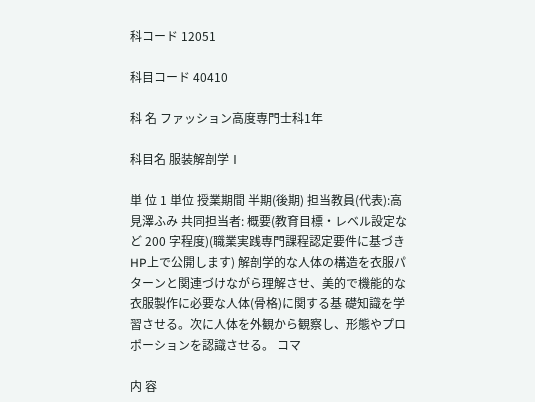科コード 12051

科目コード 40410

科 名 ファッション高度専門士科1年

科目名 服装解剖学Ⅰ

単 位 1 単位 授業期間 半期(後期) 担当教員(代表):高見澤ふみ 共同担当者: 概要(教育目標・レベル設定など 200 字程度)(職業実践専門課程認定要件に基づきHP上で公開します) 解剖学的な人体の構造を衣服パターンと関連づけながら理解させ、美的で機能的な衣服製作に必要な人体(骨格)に関する基 礎知識を学習させる。次に人体を外観から観察し、形態やプロポーションを認識させる。 コマ

内 容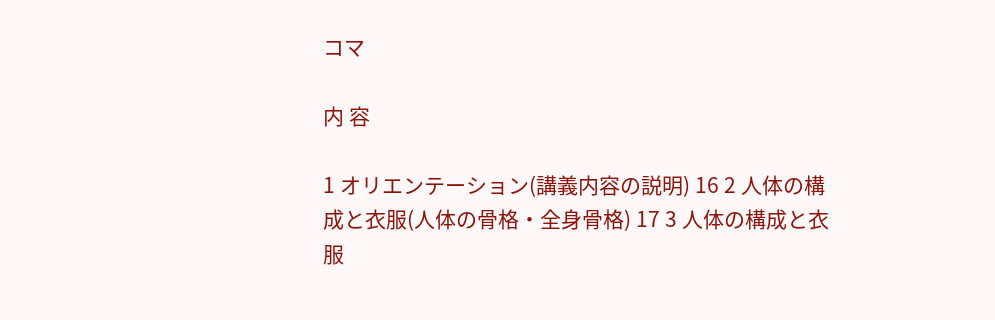コマ

内 容

1 オリエンテーション(講義内容の説明) 16 2 人体の構成と衣服(人体の骨格・全身骨格) 17 3 人体の構成と衣服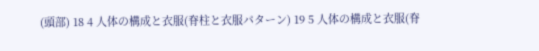(頭部) 18 4 人体の構成と衣服(脊柱と衣服パターン) 19 5 人体の構成と衣服(脊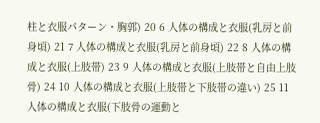柱と衣服パターン・胸郭) 20 6 人体の構成と衣服(乳房と前身頃) 21 7 人体の構成と衣服(乳房と前身頃) 22 8 人体の構成と衣服(上肢帯) 23 9 人体の構成と衣服(上肢帯と自由上肢骨) 24 10 人体の構成と衣服(上肢帯と下肢帯の違い) 25 11 人体の構成と衣服(下肢骨の運動と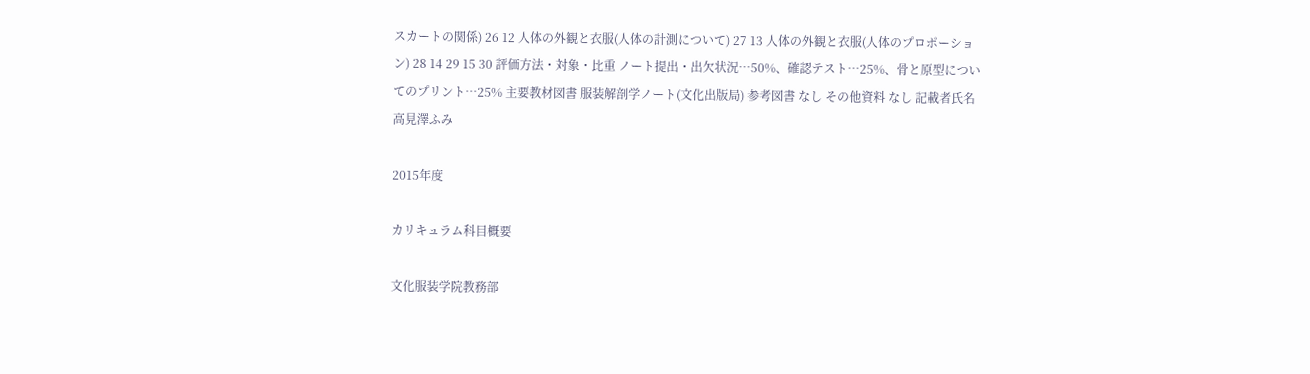スカートの関係) 26 12 人体の外観と衣服(人体の計測について) 27 13 人体の外観と衣服(人体のプロポーション) 28 14 29 15 30 評価方法・対象・比重 ノート提出・出欠状況…50%、確認テスト…25%、骨と原型についてのプリント…25% 主要教材図書 服装解剖学ノート(文化出版局) 参考図書 なし その他資料 なし 記載者氏名 高見澤ふみ

2015年度

カリキュラム科目概要

文化服装学院教務部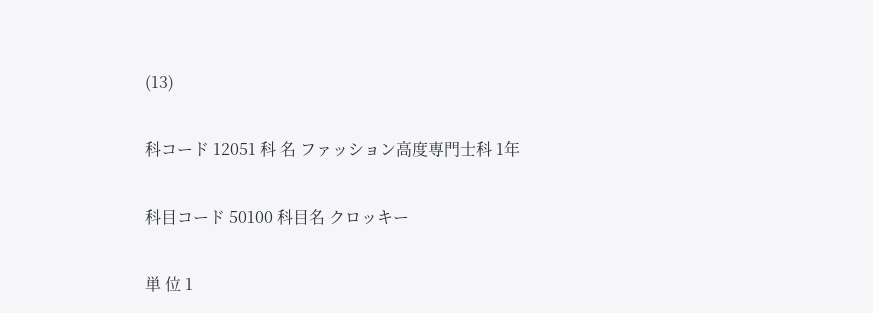(13)

科コード 12051 科 名 ファッション高度専門士科 1年

科目コード 50100 科目名 クロッキー

単 位 1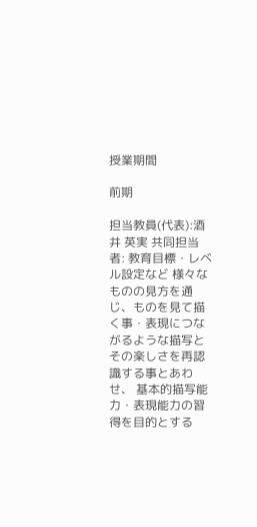授業期間

前期

担当教員(代表):酒井 英実 共同担当者: 教育目標・レベル設定など 様々なものの見方を通じ、ものを見て描く事・表現につながるような描写とその楽しさを再認識する事とあわせ、 基本的描写能力・表現能力の習得を目的とする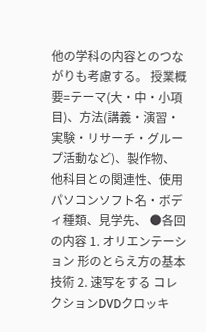他の学科の内容とのつながりも考慮する。 授業概要=テーマ(大・中・小項目)、方法(講義・演習・実験・リサーチ・グループ活動など)、製作物、 他科目との関連性、使用パソコンソフト名・ボディ種類、見学先、 ●各回の内容 1. オリエンテーション 形のとらえ方の基本技術 2. 速写をする コレクションDVDクロッキ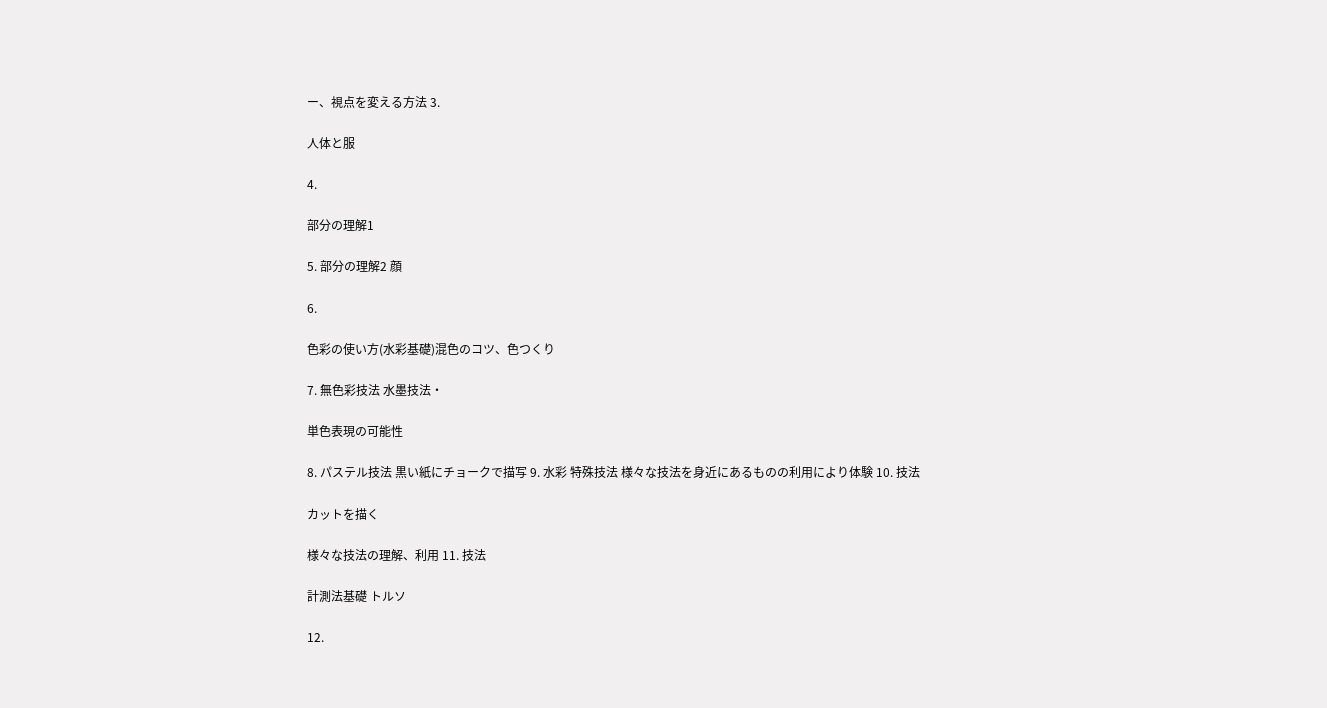ー、視点を変える方法 3.

人体と服

4.

部分の理解1

5. 部分の理解2 顔

6.

色彩の使い方(水彩基礎)混色のコツ、色つくり

7. 無色彩技法 水墨技法・

単色表現の可能性

8. パステル技法 黒い紙にチョークで描写 9. 水彩 特殊技法 様々な技法を身近にあるものの利用により体験 10. 技法

カットを描く

様々な技法の理解、利用 11. 技法

計測法基礎 トルソ

12.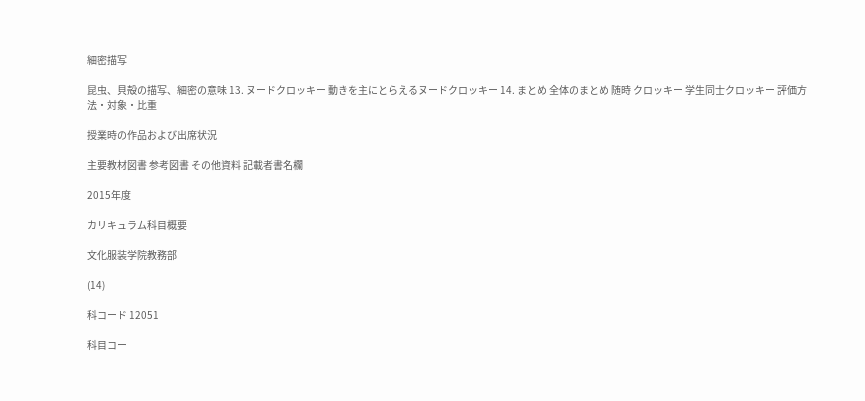細密描写

昆虫、貝殻の描写、細密の意味 13. ヌードクロッキー 動きを主にとらえるヌードクロッキー 14. まとめ 全体のまとめ 随時 クロッキー 学生同士クロッキー 評価方法・対象・比重

授業時の作品および出席状況

主要教材図書 参考図書 その他資料 記載者書名欄

2015年度

カリキュラム科目概要

文化服装学院教務部

(14)

科コード 12051

科目コー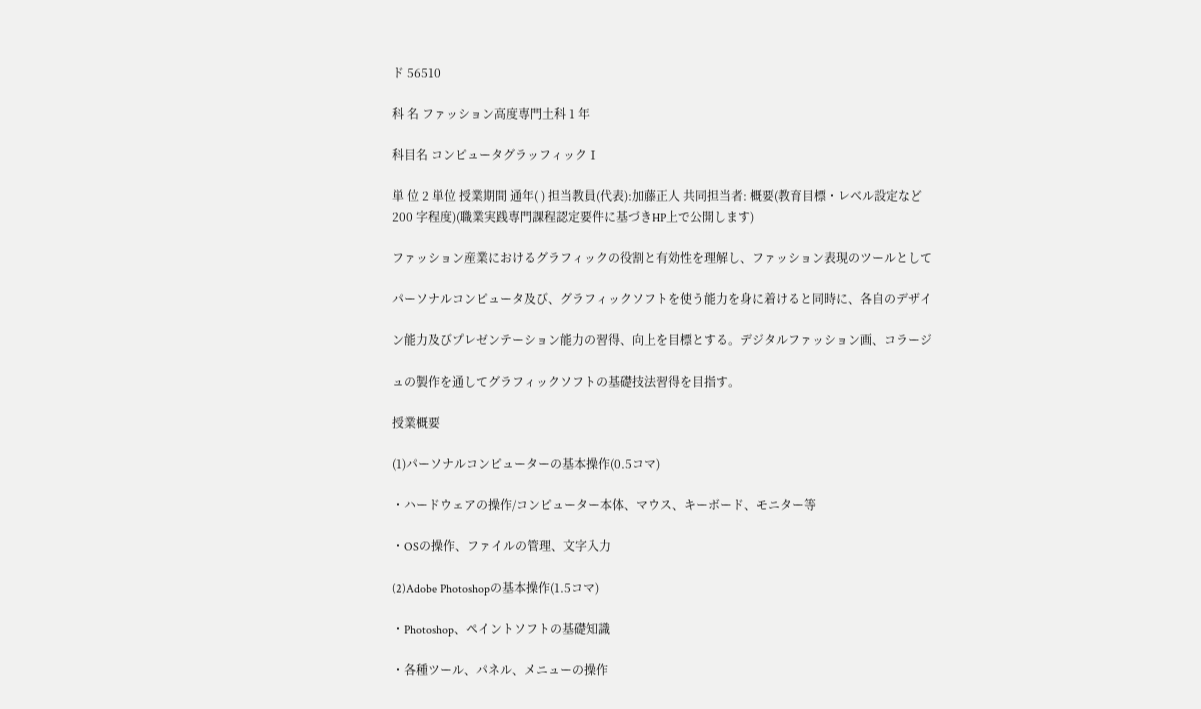ド 56510

科 名 ファッション高度専門土科 1 年

科目名 コンピュータグラッフィックⅠ

単 位 2 単位 授業期間 通年( ) 担当教員(代表):加藤正人 共同担当者: 概要(教育目標・レベル設定など 200 字程度)(職業実践専門課程認定要件に基づきHP上で公開します)

ファッション産業におけるグラフィックの役割と有効性を理解し、ファッション表現のツールとして

パーソナルコンピュータ及び、グラフィックソフトを使う能力を身に着けると同時に、各自のデザイ

ン能力及びプレゼンテーション能力の習得、向上を目標とする。デジタルファッション画、コラージ

ュの製作を通してグラフィックソフトの基礎技法習得を目指す。

授業概要

(1)パーソナルコンピューターの基本操作(0.5コマ)

・ハードウェアの操作/コンピューター本体、マウス、キーボード、モニター等

・OSの操作、ファイルの管理、文字入力

(2)Adobe Photoshopの基本操作(1.5コマ)

・Photoshop、ペイントソフトの基礎知識

・各種ツール、パネル、メニューの操作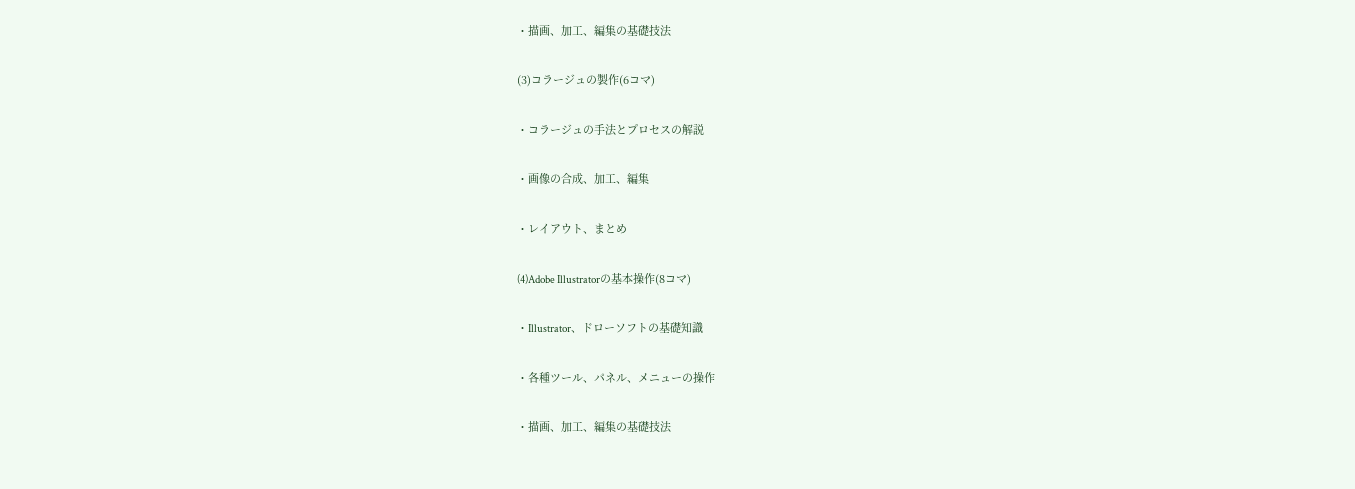・描画、加工、編集の基礎技法

(3)コラージュの製作(6コマ)

・コラージュの手法とプロセスの解説

・画像の合成、加工、編集

・レイアウト、まとめ

(4)Adobe Illustratorの基本操作(8コマ)

・Illustrator、ドローソフトの基礎知識

・各種ツール、パネル、メニューの操作

・描画、加工、編集の基礎技法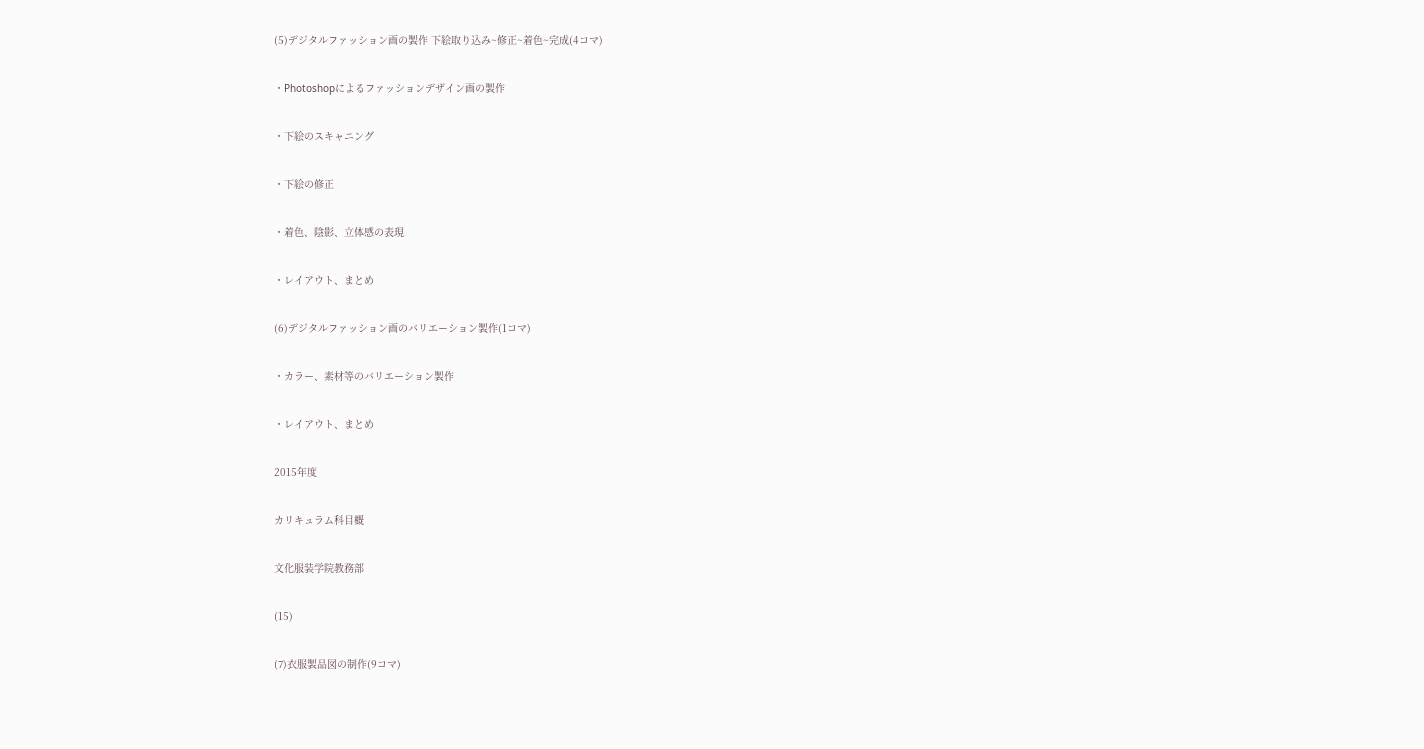(5)デジタルファッション画の製作 下絵取り込み~修正~着色~完成(4コマ)

・Photoshopによるファッションデザイン画の製作

・下絵のスキャニング

・下絵の修正

・着色、陰影、立体感の表現

・レイアウト、まとめ

(6)デジタルファッション画のバリエーション製作(1コマ)

・カラー、素材等のバリエーション製作

・レイアウト、まとめ

2015年度

カリキュラム科目概

文化服装学院教務部

(15)

(7)衣服製品図の制作(9コマ)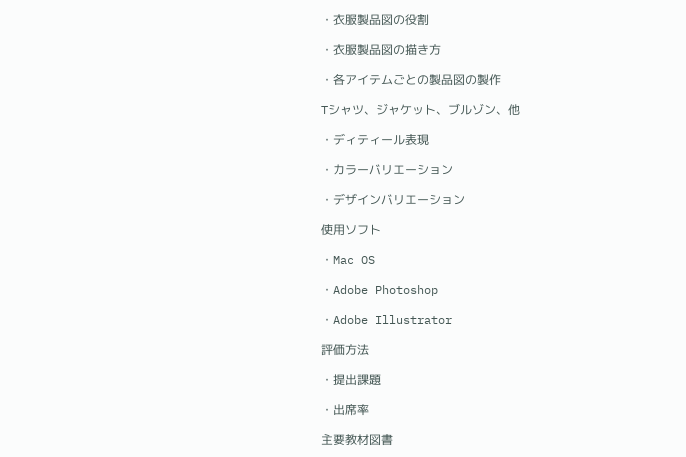・衣服製品図の役割

・衣服製品図の描き方

・各アイテムごとの製品図の製作

Tシャツ、ジャケット、ブルゾン、他

・ディティール表現

・カラーバリエーション

・デザインバリエーション

使用ソフト

・Mac OS

・Adobe Photoshop

・Adobe Illustrator

評価方法

・提出課題

・出席率

主要教材図書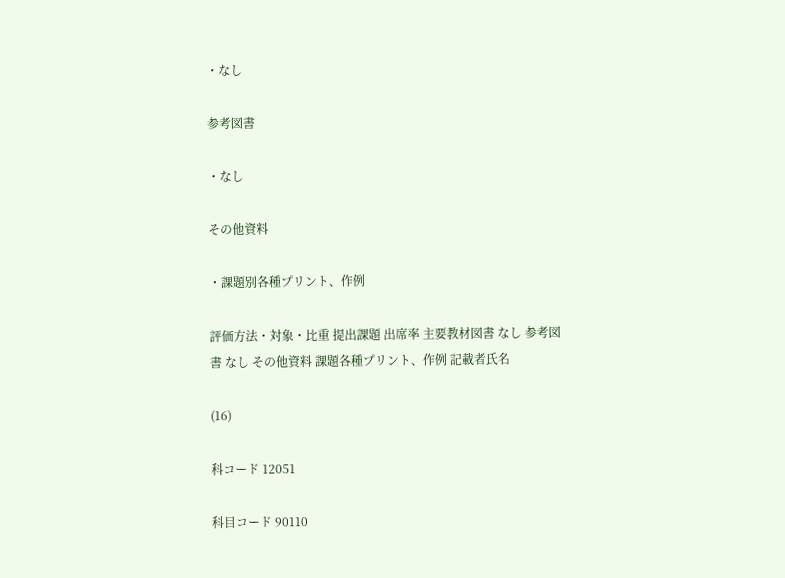・なし

参考図書

・なし

その他資料

・課題別各種プリント、作例

評価方法・対象・比重 提出課題 出席率 主要教材図書 なし 参考図書 なし その他資料 課題各種プリント、作例 記載者氏名

(16)

科コード 12051

科目コード 90110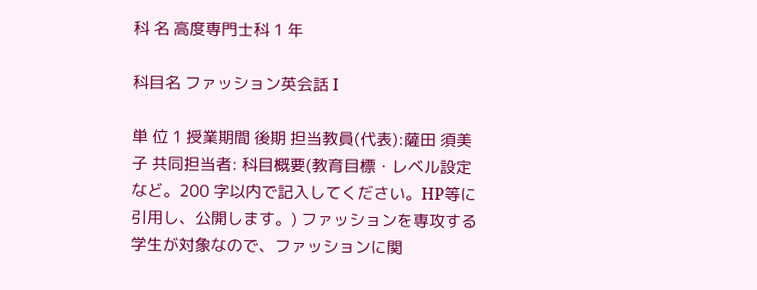科 名 高度専門士科 1 年

科目名 ファッション英会話 I

単 位 1 授業期間 後期 担当教員(代表):薩田 須美子 共同担当者: 科目概要(教育目標・レベル設定など。200 字以内で記入してください。HP等に引用し、公開します。) ファッションを専攻する学生が対象なので、ファッションに関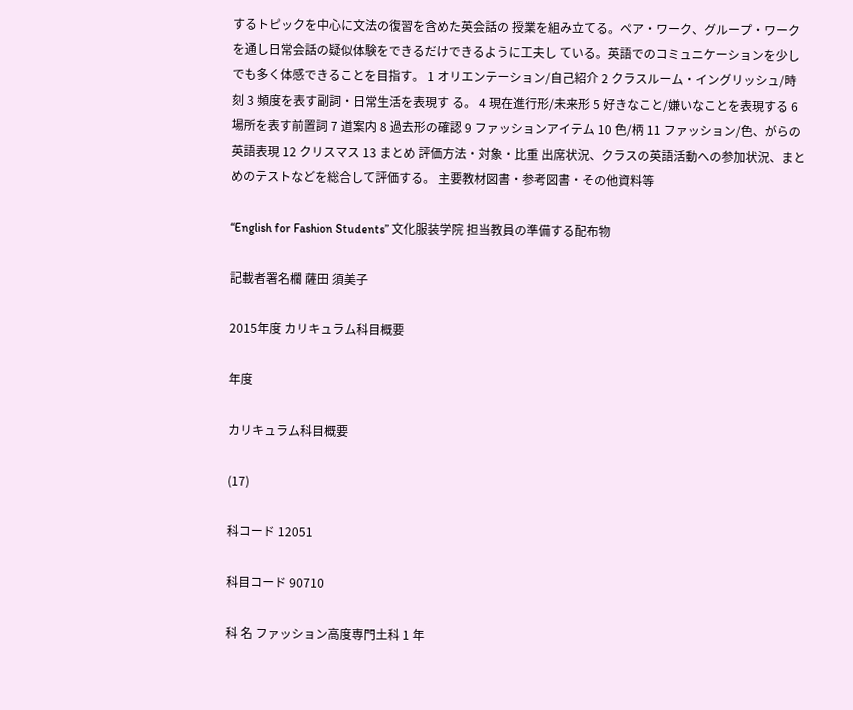するトピックを中心に文法の復習を含めた英会話の 授業を組み立てる。ペア・ワーク、グループ・ワークを通し日常会話の疑似体験をできるだけできるように工夫し ている。英語でのコミュニケーションを少しでも多く体感できることを目指す。 1 オリエンテーション/自己紹介 2 クラスルーム・イングリッシュ/時刻 3 頻度を表す副詞・日常生活を表現す る。 4 現在進行形/未来形 5 好きなこと/嫌いなことを表現する 6 場所を表す前置詞 7 道案内 8 過去形の確認 9 ファッションアイテム 10 色/柄 11 ファッション/色、がらの英語表現 12 クリスマス 13 まとめ 評価方法・対象・比重 出席状況、クラスの英語活動への参加状況、まとめのテストなどを総合して評価する。 主要教材図書・参考図書・その他資料等

“English for Fashion Students” 文化服装学院 担当教員の準備する配布物

記載者署名欄 薩田 須美子

2015年度 カリキュラム科目概要

年度

カリキュラム科目概要

(17)

科コード 12051

科目コード 90710

科 名 ファッション高度専門土科 1 年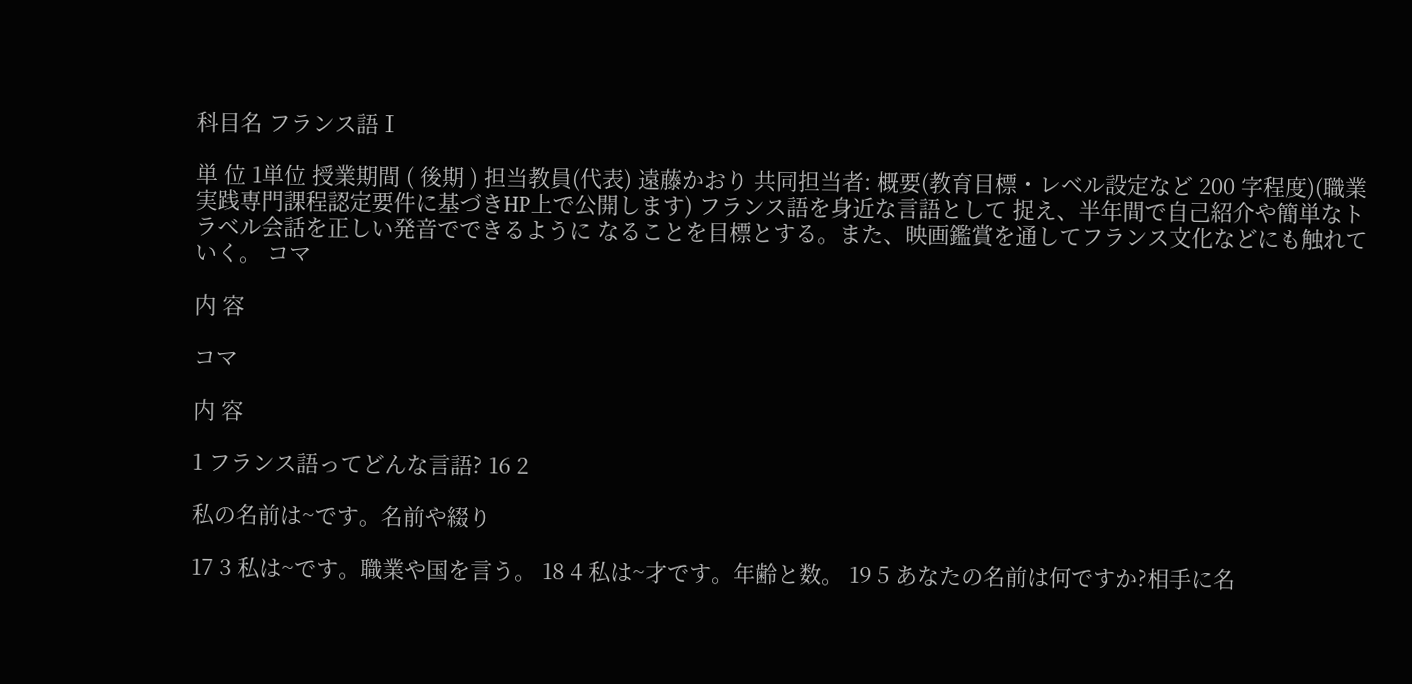科目名 フランス語Ⅰ

単 位 1単位 授業期間 ( 後期 ) 担当教員(代表) 遠藤かおり 共同担当者: 概要(教育目標・レベル設定など 200 字程度)(職業実践専門課程認定要件に基づきHP上で公開します) フランス語を身近な言語として 捉え、半年間で自己紹介や簡単なトラベル会話を正しい発音でできるように なることを目標とする。また、映画鑑賞を通してフランス文化などにも触れていく。 コマ

内 容

コマ

内 容

1 フランス語ってどんな言語? 16 2

私の名前は~です。名前や綴り

17 3 私は~です。職業や国を言う。 18 4 私は~才です。年齢と数。 19 5 あなたの名前は何ですか?相手に名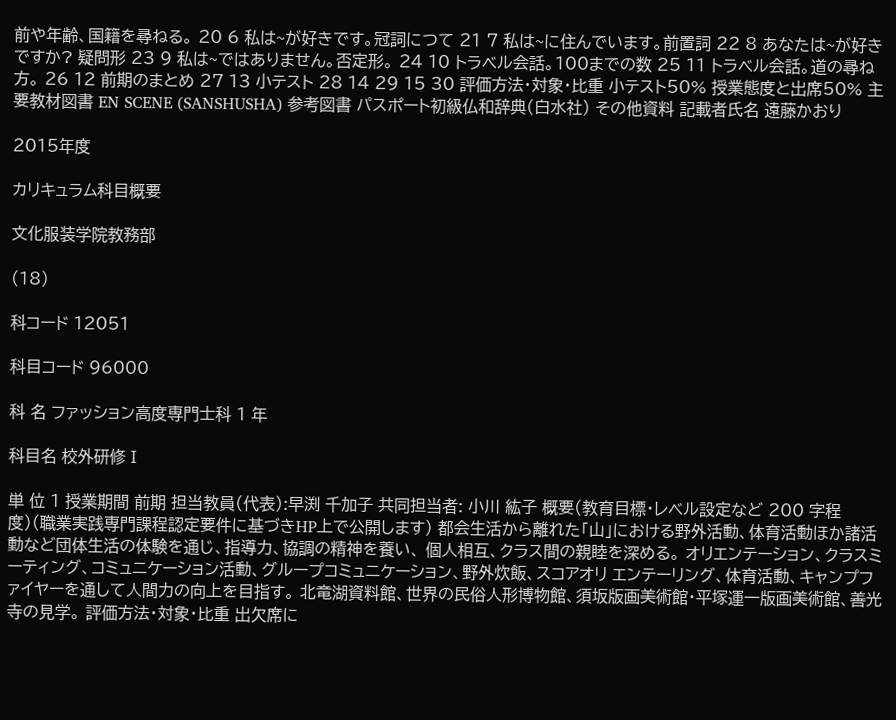前や年齢、国籍を尋ねる。 20 6 私は~が好きです。冠詞につて 21 7 私は~に住んでいます。前置詞 22 8 あなたは~が好きですか? 疑問形 23 9 私は~ではありません。否定形。 24 10 トラベル会話。100までの数 25 11 トラベル会話。道の尋ね方。 26 12 前期のまとめ 27 13 小テスト 28 14 29 15 30 評価方法・対象・比重 小テスト50% 授業態度と出席50% 主要教材図書 EN SCENE (SANSHUSHA) 参考図書 パスポート初級仏和辞典(白水社) その他資料 記載者氏名 遠藤かおり

2015年度

カリキュラム科目概要

文化服装学院教務部

(18)

科コード 12051

科目コード 96000

科 名 ファッション高度専門士科 1 年

科目名 校外研修Ⅰ

単 位 1 授業期間 前期 担当教員(代表):早渕 千加子 共同担当者: 小川 紘子 概要(教育目標・レベル設定など 200 字程度)(職業実践専門課程認定要件に基づきHP上で公開します) 都会生活から離れた「山」における野外活動、体育活動ほか諸活動など団体生活の体験を通じ、指導力、協調の精神を養い、 個人相互、クラス間の親睦を深める。 オリエンテーション、クラスミーティング、コミュニケーション活動、グループコミュニケーション、野外炊飯、スコアオリ エンテーリング、体育活動、キャンプファイヤーを通して人間力の向上を目指す。 北竜湖資料館、世界の民俗人形博物館、須坂版画美術館・平塚運一版画美術館、善光寺の見学。 評価方法・対象・比重 出欠席に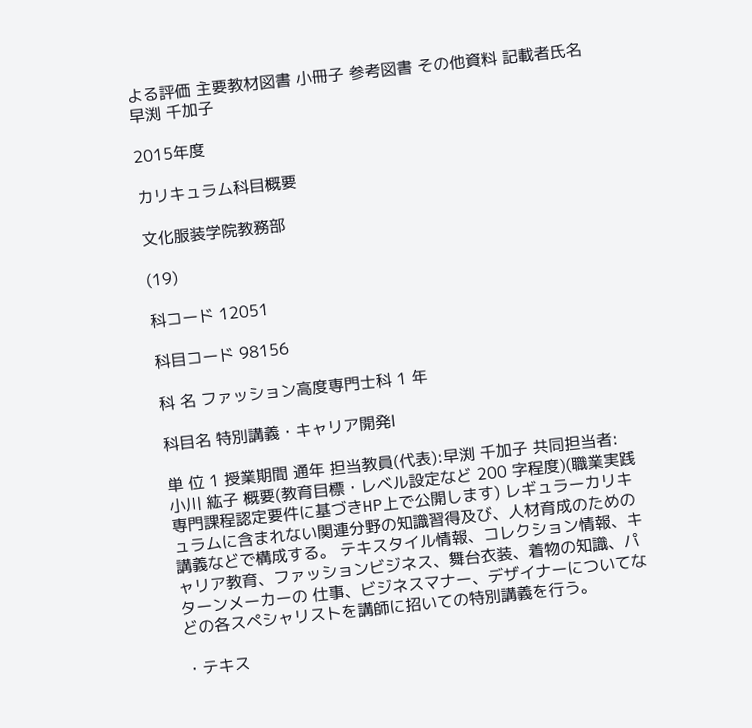よる評価 主要教材図書 小冊子 参考図書 その他資料 記載者氏名 早渕 千加子

2015年度

カリキュラム科目概要

文化服装学院教務部

(19)

科コード 12051

科目コード 98156

科 名 ファッション高度専門士科 1 年

科目名 特別講義・キャリア開発Ⅰ

単 位 1 授業期間 通年 担当教員(代表):早渕 千加子 共同担当者: 小川 紘子 概要(教育目標・レベル設定など 200 字程度)(職業実践専門課程認定要件に基づきHP上で公開します) レギュラーカリキュラムに含まれない関連分野の知識習得及び、人材育成のための講義などで構成する。 テキスタイル情報、コレクション情報、キャリア教育、ファッションビジネス、舞台衣装、着物の知識、パターンメーカーの 仕事、ビジネスマナー、デザイナーについてなどの各スペシャリストを講師に招いての特別講義を行う。

・テキス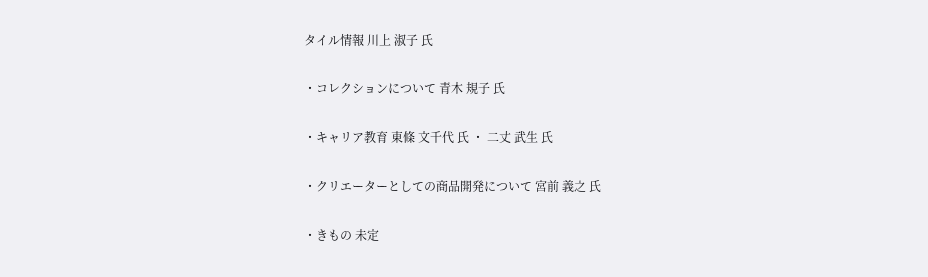タイル情報 川上 淑子 氏

・コレクションについて 青木 規子 氏

・キャリア教育 東條 文千代 氏 ・ 二丈 武生 氏

・クリエーターとしての商品開発について 宮前 義之 氏

・きもの 未定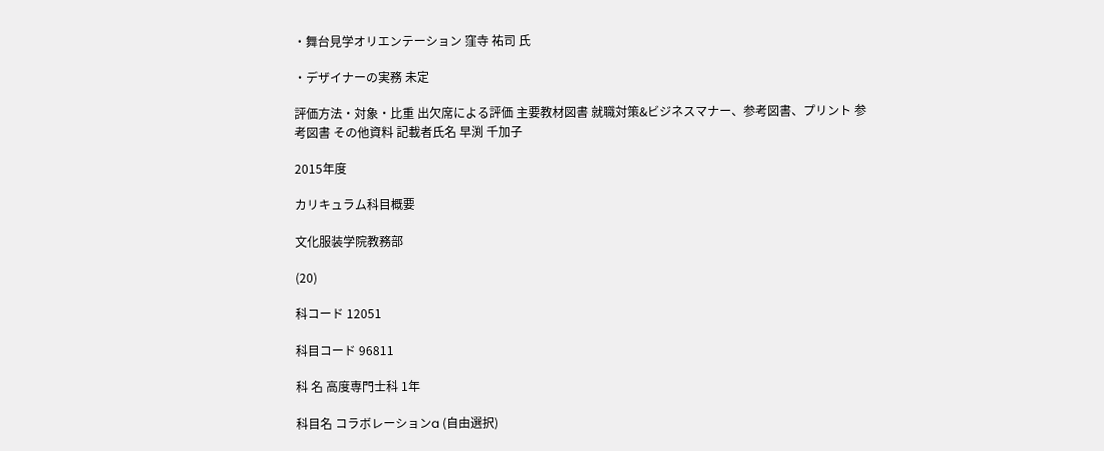・舞台見学オリエンテーション 窪寺 祐司 氏

・デザイナーの実務 未定

評価方法・対象・比重 出欠席による評価 主要教材図書 就職対策&ビジネスマナー、参考図書、プリント 参考図書 その他資料 記載者氏名 早渕 千加子

2015年度

カリキュラム科目概要

文化服装学院教務部

(20)

科コード 12051

科目コード 96811

科 名 高度専門士科 1年

科目名 コラボレーションa (自由選択)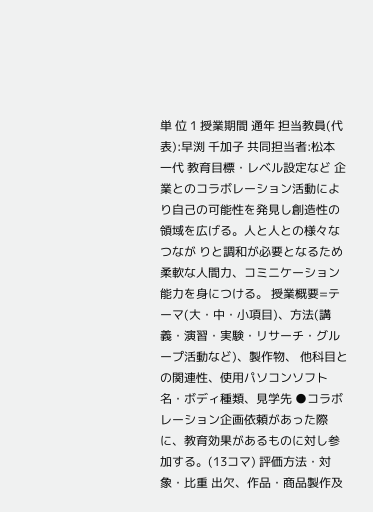単 位 1 授業期間 通年 担当教員(代表):早渕 千加子 共同担当者:松本 一代 教育目標・レベル設定など 企業とのコラボレーション活動により自己の可能性を発見し創造性の領域を広げる。人と人との様々なつなが りと調和が必要となるため柔軟な人間力、コミニケーション能力を身につける。 授業概要=テーマ(大・中・小項目)、方法(講義・演習・実験・リサーチ・グループ活動など)、製作物、 他科目との関連性、使用パソコンソフト名・ボディ種類、見学先 ●コラボレーション企画依頼があった際に、教育効果があるものに対し参加する。(13コマ) 評価方法・対象・比重 出欠、作品・商品製作及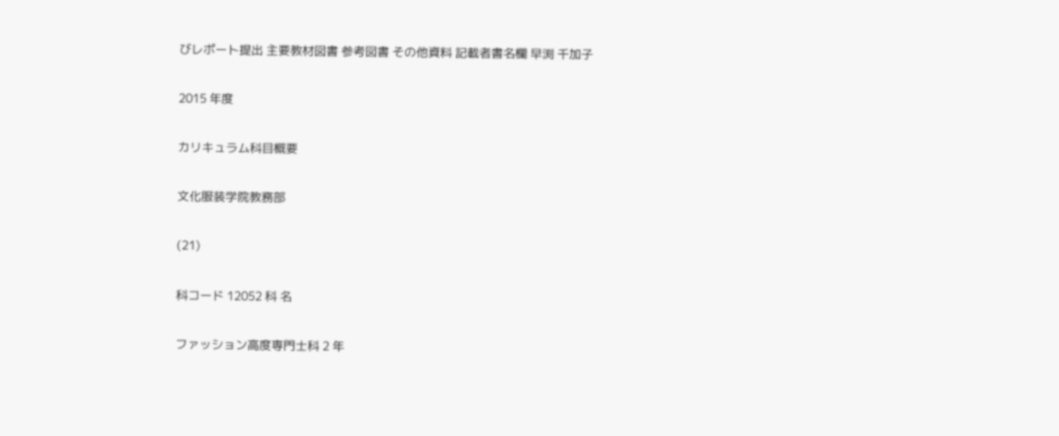びレポート提出 主要教材図書 参考図書 その他資料 記載者書名欄 早渕 千加子

2015 年度

カリキュラム科目概要

文化服装学院教務部

(21)

科コード 12052 科 名

ファッション高度専門士科 2 年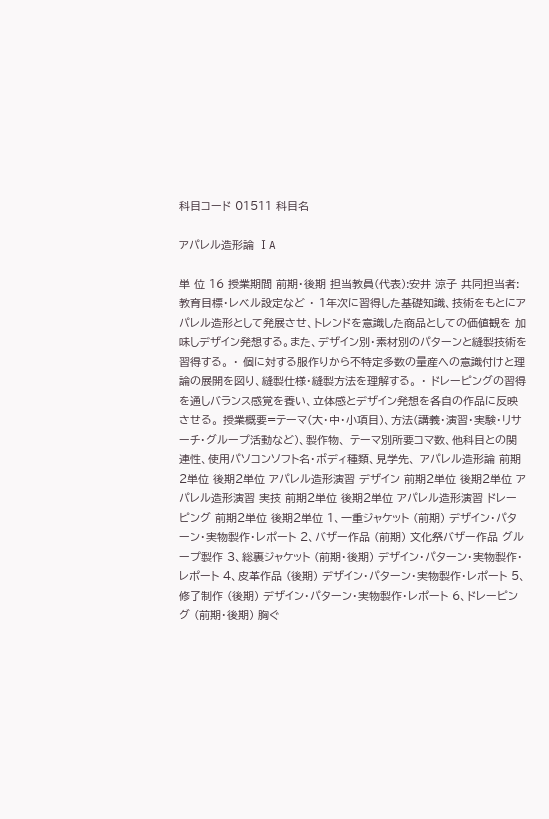科目コード 01511 科目名

アパレル造形論 ⅠA

単 位 16 授業期間 前期・後期 担当教員(代表):安井 涼子 共同担当者: 教育目標・レベル設定など ・ 1年次に習得した基礎知識、技術をもとにアパレル造形として発展させ、トレンドを意識した商品としての価値観を 加味しデザイン発想する。また、デザイン別・素材別のパターンと縫製技術を習得する。 ・ 個に対する服作りから不特定多数の量産への意識付けと理論の展開を図り、縫製仕様・縫製方法を理解する。 ・ ドレーピングの習得を通しバランス感覚を養い、立体感とデザイン発想を各自の作品に反映させる。 授業概要=テーマ(大・中・小項目)、方法(講義・演習・実験・リサーチ・グループ活動など)、製作物、 テーマ別所要コマ数、他科目との関連性、使用パソコンソフト名・ボディ種類、見学先、 アパレル造形論 前期2単位 後期2単位 アパレル造形演習 デザイン 前期2単位 後期2単位 アパレル造形演習 実技 前期2単位 後期2単位 アパレル造形演習 ドレーピング 前期2単位 後期2単位 1、一重ジャケット (前期) デザイン・パターン・実物製作・レポート 2、バザー作品 (前期) 文化祭バザー作品 グループ製作 3、総裏ジャケット (前期・後期) デザイン・パターン・実物製作・レポート 4、皮革作品 (後期) デザイン・パターン・実物製作・レポート 5、修了制作 (後期) デザイン・パターン・実物製作・レポート 6、ドレーピング (前期・後期) 胸ぐ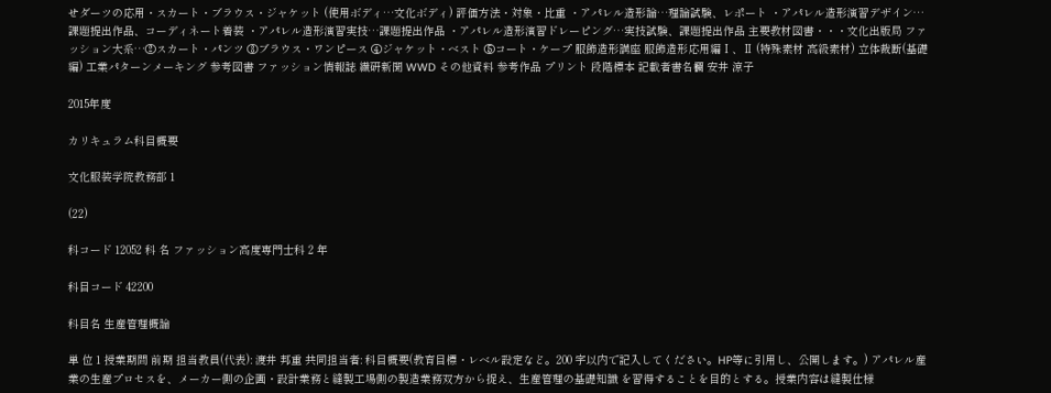せダーツの応用・スカート・ブラウス・ジャケット (使用ボディ…文化ボディ) 評価方法・対象・比重 ・アパレル造形論…理論試験、レポート ・アパレル造形演習デザイン…課題提出作品、コーディネート着装 ・アパレル造形演習実技…課題提出作品 ・アパレル造形演習ドレーピング…実技試験、課題提出作品 主要教材図書・・・文化出版局 ファッション大系…②スカート・パンツ ③ブラウス・ワンピース ④ジャケット・ベスト ⑤コート・ケープ 服飾造形講座 服飾造形応用編Ⅰ、Ⅱ (特殊素材 高級素材) 立体裁断(基礎編) 工業パターンメーキング 参考図書 ファッション情報誌 繊研新聞 WWD その他資料 参考作品 プリント 段階標本 記載者書名欄 安井 涼子

2015年度

カリキュラム科目概要

文化服装学院教務部 1

(22)

科コード 12052 科 名 ファッション高度専門士科 2 年

科目コード 42200

科目名 生産管理概論

単 位 1 授業期間 前期 担当教員(代表): 渡井 邦重 共同担当者: 科目概要(教育目標・レベル設定など。200 字以内で記入してください。HP等に引用し、公開します。) アパレル産業の生産プロセスを、メーカー側の企画・設計業務と縫製工場側の製造業務双方から捉え、生産管理の基礎知識 を習得することを目的とする。授業内容は縫製仕様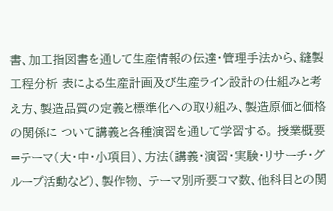書、加工指図書を通して生産情報の伝達・管理手法から、縫製工程分析 表による生産計画及び生産ライン設計の仕組みと考え方、製造品質の定義と標準化への取り組み、製造原価と価格の関係に ついて講義と各種演習を通して学習する。 授業概要=テーマ(大・中・小項目)、方法(講義・演習・実験・リサーチ・グループ活動など)、製作物、 テーマ別所要コマ数、他科目との関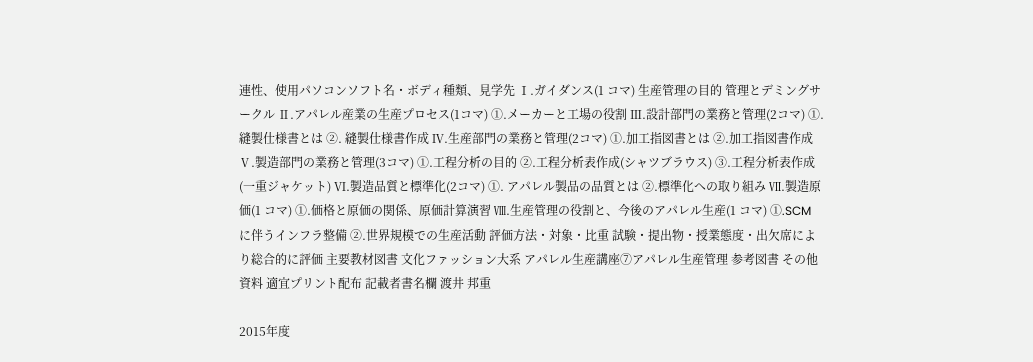連性、使用パソコンソフト名・ボディ種類、見学先 Ⅰ.ガイダンス(1 コマ) 生産管理の目的 管理とデミングサークル Ⅱ.アパレル産業の生産プロセス(1コマ) ①.メーカーと工場の役割 Ⅲ.設計部門の業務と管理(2コマ) ①. 縫製仕様書とは ②. 縫製仕様書作成 Ⅳ.生産部門の業務と管理(2コマ) ①.加工指図書とは ②.加工指図書作成 Ⅴ.製造部門の業務と管理(3コマ) ①.工程分析の目的 ②.工程分析表作成(シャツブラウス) ③.工程分析表作成(一重ジャケット) Ⅵ.製造品質と標準化(2コマ) ①. アパレル製品の品質とは ②.標準化への取り組み Ⅶ.製造原価(1 コマ) ①.価格と原価の関係、原価計算演習 Ⅷ.生産管理の役割と、今後のアパレル生産(1 コマ) ①.SCM に伴うインフラ整備 ②.世界規模での生産活動 評価方法・対象・比重 試験・提出物・授業態度・出欠席により総合的に評価 主要教材図書 文化ファッション大系 アパレル生産講座⑦アパレル生産管理 参考図書 その他資料 適宜プリント配布 記載者書名欄 渡井 邦重

2015年度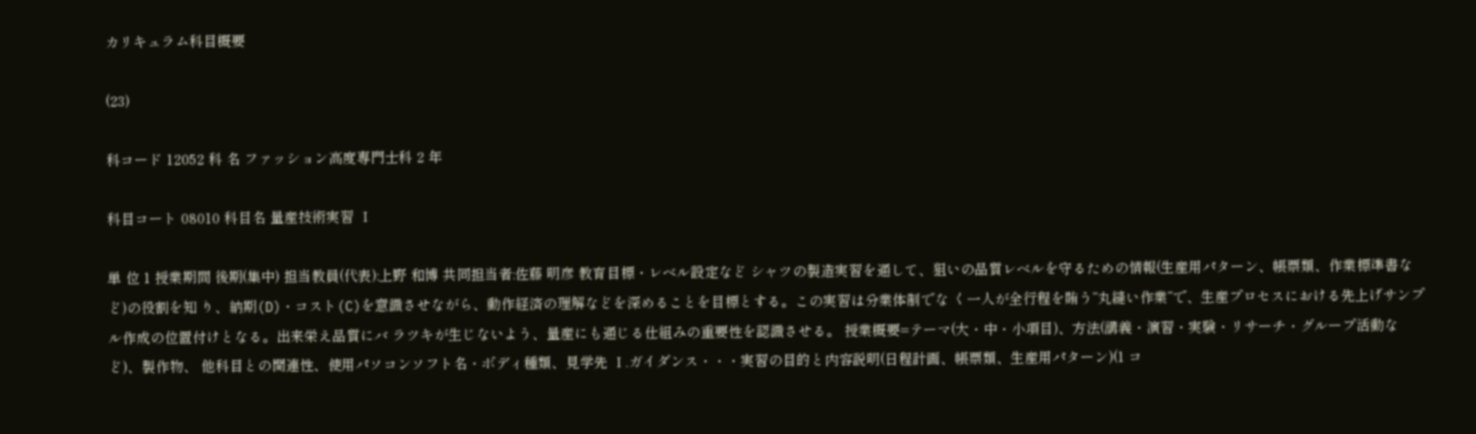カリキュラム科目概要

(23)

科コード 12052 科 名 ファッション高度専門士科 2 年

科目コート 08010 科目名 量産技術実習 Ⅰ

単 位 1 授業期間 後期(集中) 担当教員(代表):上野 和博 共同担当者:佐藤 明彦 教育目標・レベル設定など シャツの製造実習を通して、狙いの品質レベルを守るための情報(生産用パターン、帳票類、作業標準書など)の役割を知 り、納期(D)・コスト(C)を意識させながら、動作経済の理解などを深めることを目標とする。この実習は分業体制でな く一人が全行程を賄う”丸縫い作業”で、生産プロセスにおける先上げサンプル作成の位置付けとなる。出来栄え品質にバ ラツキが生じないよう、量産にも通じる仕組みの重要性を認識させる。 授業概要=テーマ(大・中・小項目)、方法(講義・演習・実験・リサーチ・グループ活動など)、製作物、 他科目との関連性、使用パソコンソフト名・ボディ種類、見学先 Ⅰ.ガイダンス・・・実習の目的と内容説明(日程計画、帳票類、生産用パターン)(1 コ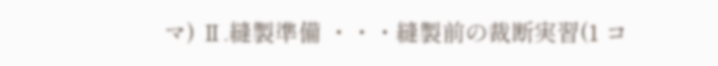マ) Ⅱ.縫製準備 ・・・縫製前の裁断実習(1 コ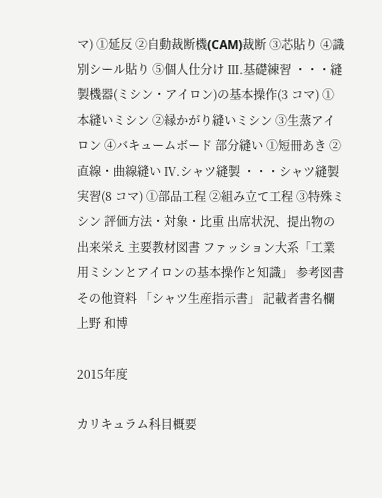マ) ①延反 ②自動裁断機(CAM)裁断 ③芯貼り ④識別シール貼り ⑤個人仕分け Ⅲ.基礎練習 ・・・縫製機器(ミシン・アイロン)の基本操作(3 コマ) ①本縫いミシン ②縁かがり縫いミシン ③生蒸アイロン ④バキュームボード 部分縫い ①短冊あき ②直線・曲線縫い Ⅳ.シャツ縫製 ・・・シャツ縫製実習(8 コマ) ①部品工程 ②組み立て工程 ③特殊ミシン 評価方法・対象・比重 出席状況、提出物の出来栄え 主要教材図書 ファッション大系「工業用ミシンとアイロンの基本操作と知識」 参考図書 その他資料 「シャツ生産指示書」 記載者書名欄 上野 和博

2015年度

カリキュラム科目概要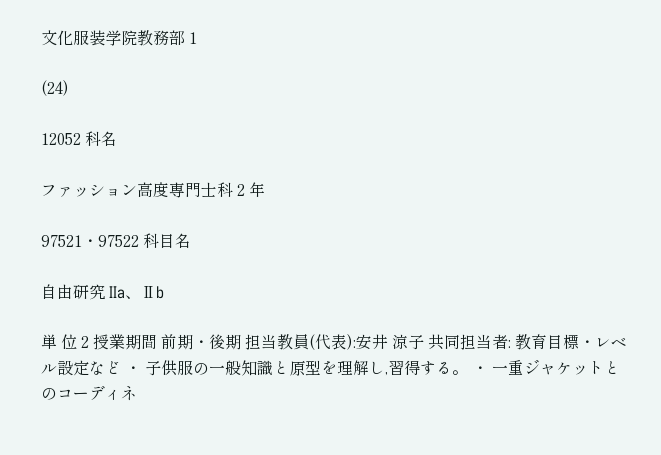文化服装学院教務部 1

(24)

12052 科名

ファッション高度専門士科 2 年

97521・97522 科目名

自由研究 Ⅱa、Ⅱb

単 位 2 授業期間 前期・後期 担当教員(代表):安井 涼子 共同担当者: 教育目標・レベル設定など ・ 子供服の一般知識と原型を理解し,習得する。 ・ 一重ジャケットとのコーディネ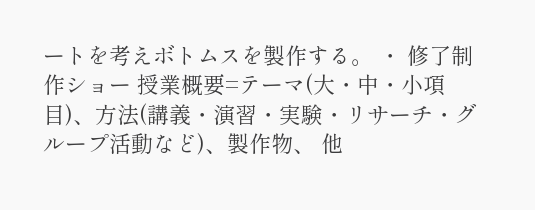ートを考えボトムスを製作する。 ・ 修了制作ショー 授業概要=テーマ(大・中・小項目)、方法(講義・演習・実験・リサーチ・グループ活動など)、製作物、 他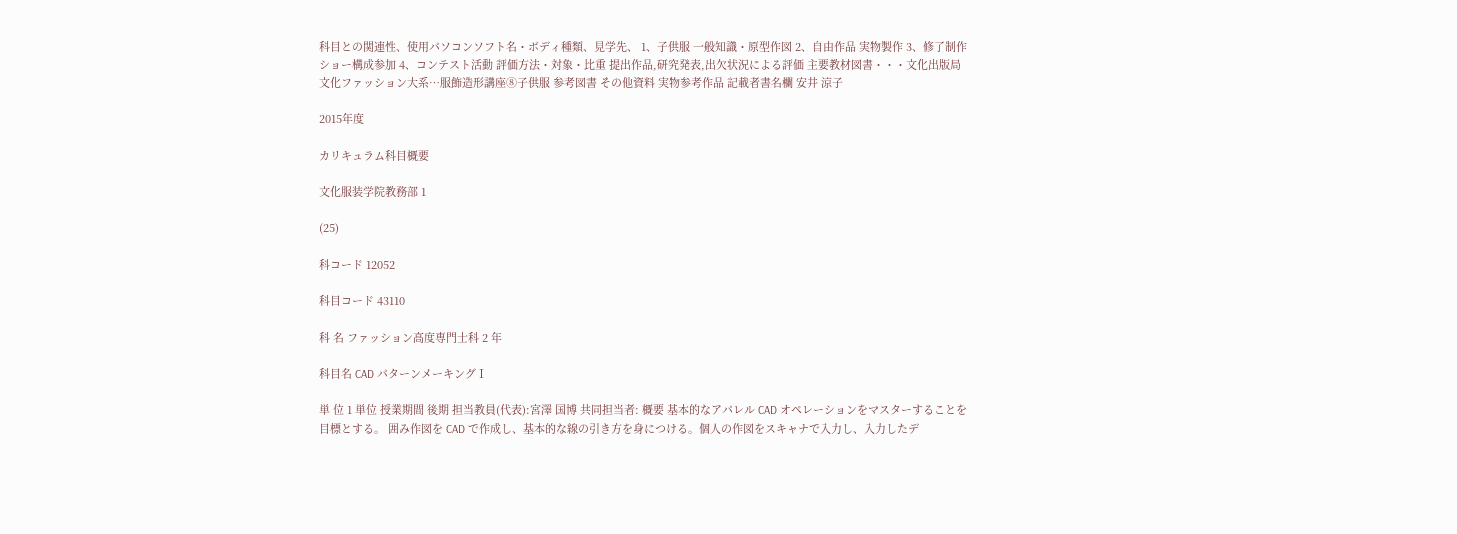科目との関連性、使用パソコンソフト名・ボディ種類、見学先、 1、子供服 一般知識・原型作図 2、自由作品 実物製作 3、修了制作ショー構成参加 4、コンテスト活動 評価方法・対象・比重 提出作品,研究発表,出欠状況による評価 主要教材図書・・・文化出版局 文化ファッション大系…服飾造形講座⑧子供服 参考図書 その他資料 実物参考作品 記載者書名欄 安井 涼子

2015年度

カリキュラム科目概要

文化服装学院教務部 1

(25)

科コード 12052

科目コード 43110

科 名 ファッション高度専門士科 2 年

科目名 CAD パターンメーキングⅠ

単 位 1 単位 授業期間 後期 担当教員(代表):宮澤 国博 共同担当者: 概要 基本的なアパレル CAD オペレーションをマスターすることを目標とする。 囲み作図を CAD で作成し、基本的な線の引き方を身につける。個人の作図をスキャナで入力し、入力したデ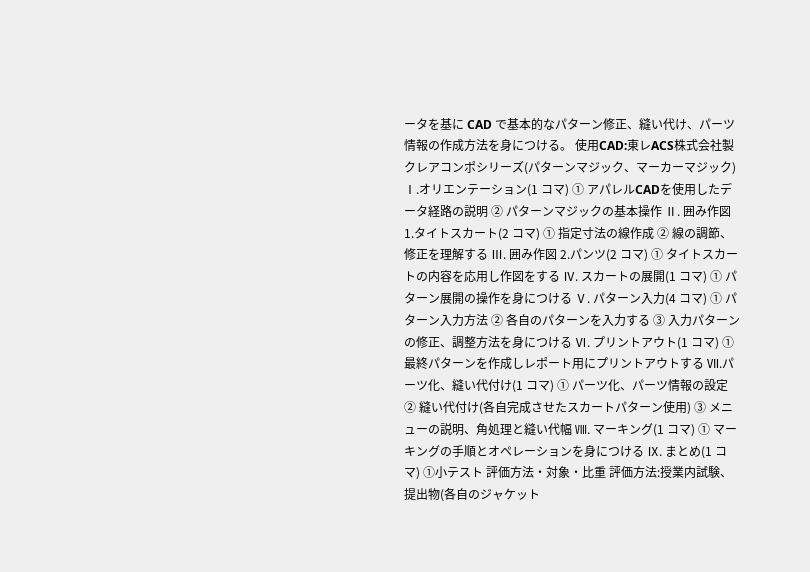ータを基に CAD で基本的なパターン修正、縫い代け、パーツ情報の作成方法を身につける。 使用CAD:東レACS株式会社製クレアコンポシリーズ(パターンマジック、マーカーマジック) Ⅰ.オリエンテーション(1 コマ) ① アパレルCADを使用したデータ経路の説明 ② パターンマジックの基本操作 Ⅱ. 囲み作図 1.タイトスカート(2 コマ) ① 指定寸法の線作成 ② 線の調節、修正を理解する Ⅲ. 囲み作図 2.パンツ(2 コマ) ① タイトスカートの内容を応用し作図をする Ⅳ. スカートの展開(1 コマ) ① パターン展開の操作を身につける Ⅴ. パターン入力(4 コマ) ① パターン入力方法 ② 各自のパターンを入力する ③ 入力パターンの修正、調整方法を身につける Ⅵ. プリントアウト(1 コマ) ① 最終パターンを作成しレポート用にプリントアウトする Ⅶ.パーツ化、縫い代付け(1 コマ) ① パーツ化、パーツ情報の設定 ② 縫い代付け(各自完成させたスカートパターン使用) ③ メニューの説明、角処理と縫い代幅 Ⅷ. マーキング(1 コマ) ① マーキングの手順とオペレーションを身につける Ⅸ. まとめ(1 コマ) ①小テスト 評価方法・対象・比重 評価方法:授業内試験、提出物(各自のジャケット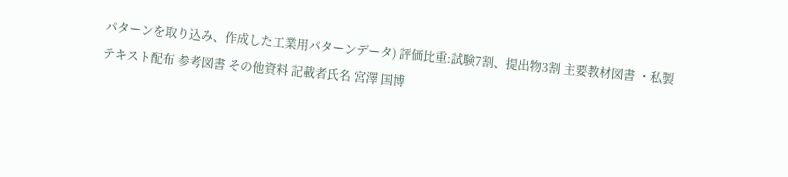パターンを取り込み、作成した工業用パターンデータ) 評価比重:試験7割、提出物3割 主要教材図書 ・私製テキスト配布 参考図書 その他資料 記載者氏名 宮澤 国博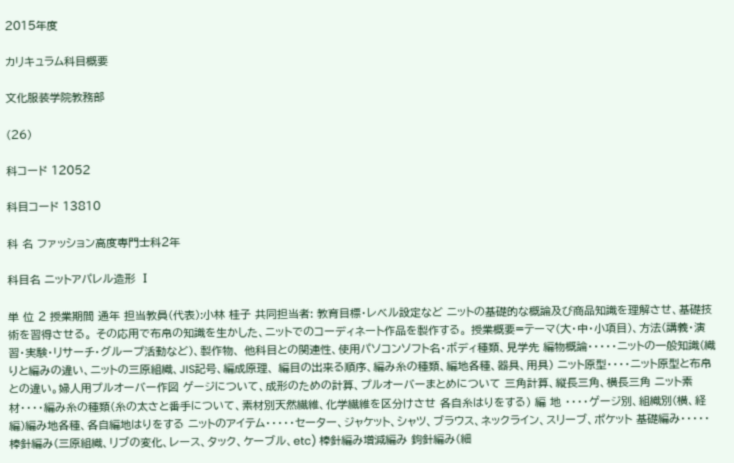2015年度

カリキュラム科目概要

文化服装学院教務部

(26)

科コード 12052

科目コード 13810

科 名 ファッション高度専門士科2年

科目名 ニットアパレル造形 Ⅰ

単 位 2 授業期間 通年 担当教員(代表):小林 桂子 共同担当者: 教育目標・レベル設定など ニットの基礎的な概論及び商品知識を理解させ、基礎技術を習得させる。 その応用で布帛の知識を生かした、ニットでのコーディネート作品を製作する。 授業概要=テーマ(大・中・小項目)、方法(講義・演習・実験・リサーチ・グループ活動など)、製作物、 他科目との関連性、使用パソコンソフト名・ボディ種類、見学先 編物概論・・・・・ニットの一般知識(織りと編みの違い、ニットの三原組織、JIS記号、編成原理、 編目の出来る順序、編み糸の種類、編地各種、器具、用具) ニット原型・・・・ニット原型と布帛との違い。婦人用プルオーバー作図 ゲージについて、成形のための計算、プルオーバーまとめについて 三角計算、縦長三角、横長三角 ニット素材・・・・編み糸の種類(糸の太さと番手について、素材別天然繊維、化学繊維を区分けさせ 各自糸はりをする) 編 地 ・・・・ゲージ別、組織別(横、経編)編み地各種、各自編地はりをする ニットのアイテム・・・・・セーター、ジャケット、シャツ、ブラウス、ネックライン、スリーブ、ポケット 基礎編み・・・・・棒針編み(三原組織、リブの変化、レース、タック、ケーブル、etc) 棒針編み増減編み 鉤針編み(細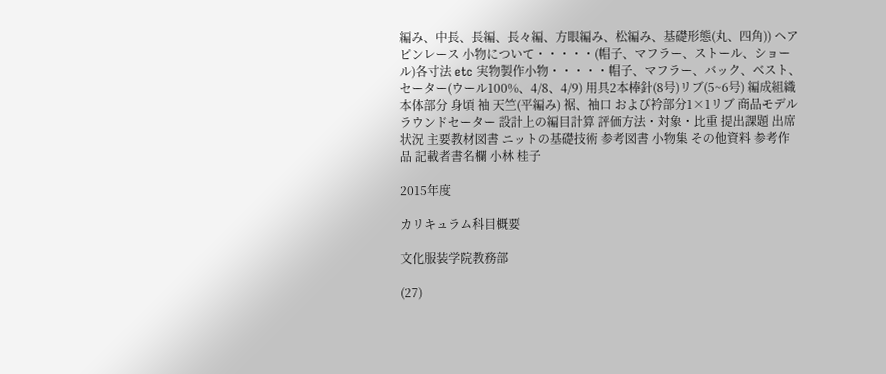編み、中長、長編、長々編、方眼編み、松編み、基礎形態(丸、四角)) ヘアピンレース 小物について・・・・・(帽子、マフラー、ストール、ショール)各寸法 etc 実物製作小物・・・・・帽子、マフラー、バック、ベスト、セーター(ウール100%、4/8、4/9) 用具2本棒針(8号)リブ(5~6号) 編成組織 本体部分 身頃 袖 天竺(平編み) 裾、袖口 および衿部分1×1リブ 商品モデル ラウンドセーター 設計上の編目計算 評価方法・対象・比重 提出課題 出席状況 主要教材図書 ニットの基礎技術 参考図書 小物集 その他資料 参考作品 記載者書名欄 小林 桂子

2015年度

カリキュラム科目概要

文化服装学院教務部

(27)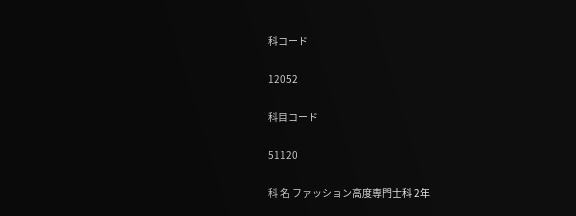科コード

12052

科目コード

51120

科 名 ファッション高度専門士科 2年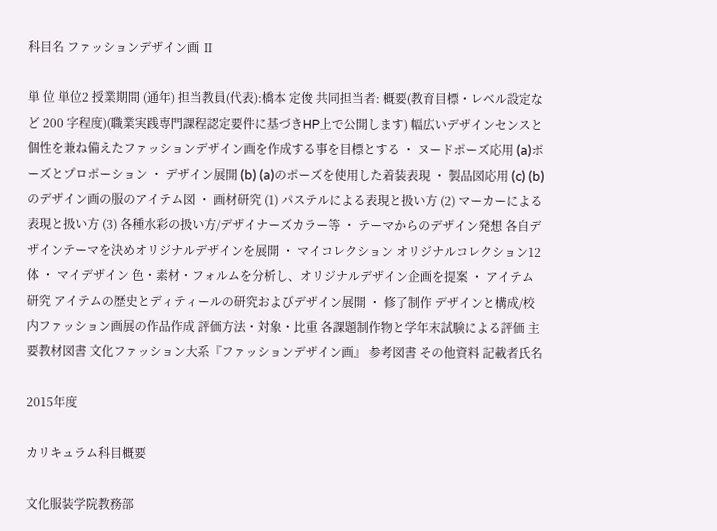科目名 ファッションデザイン画 Ⅱ

単 位 単位2 授業期間 (通年) 担当教員(代表):橋本 定俊 共同担当者: 概要(教育目標・レベル設定など 200 字程度)(職業実践専門課程認定要件に基づきHP上で公開します) 幅広いデザインセンスと個性を兼ね備えたファッションデザイン画を作成する事を目標とする ・ ヌードポーズ応用 (a)ポーズとプロポーション ・ デザイン展開 (b) (a)のポーズを使用した着装表現 ・ 製品図応用 (c) (b)のデザイン画の服のアイテム図 ・ 画材研究 (1) パステルによる表現と扱い方 (2) マーカーによる表現と扱い方 (3) 各種水彩の扱い方/デザイナーズカラー等 ・ テーマからのデザイン発想 各自デザインテーマを決めオリジナルデザインを展開 ・ マイコレクション オリジナルコレクション12体 ・ マイデザイン 色・素材・フォルムを分析し、オリジナルデザイン企画を提案 ・ アイテム研究 アイテムの歴史とディティールの研究およびデザイン展開 ・ 修了制作 デザインと構成/校内ファッション画展の作品作成 評価方法・対象・比重 各課題制作物と学年末試験による評価 主要教材図書 文化ファッション大系『ファッションデザイン画』 参考図書 その他資料 記載者氏名

2015年度

カリキュラム科目概要

文化服装学院教務部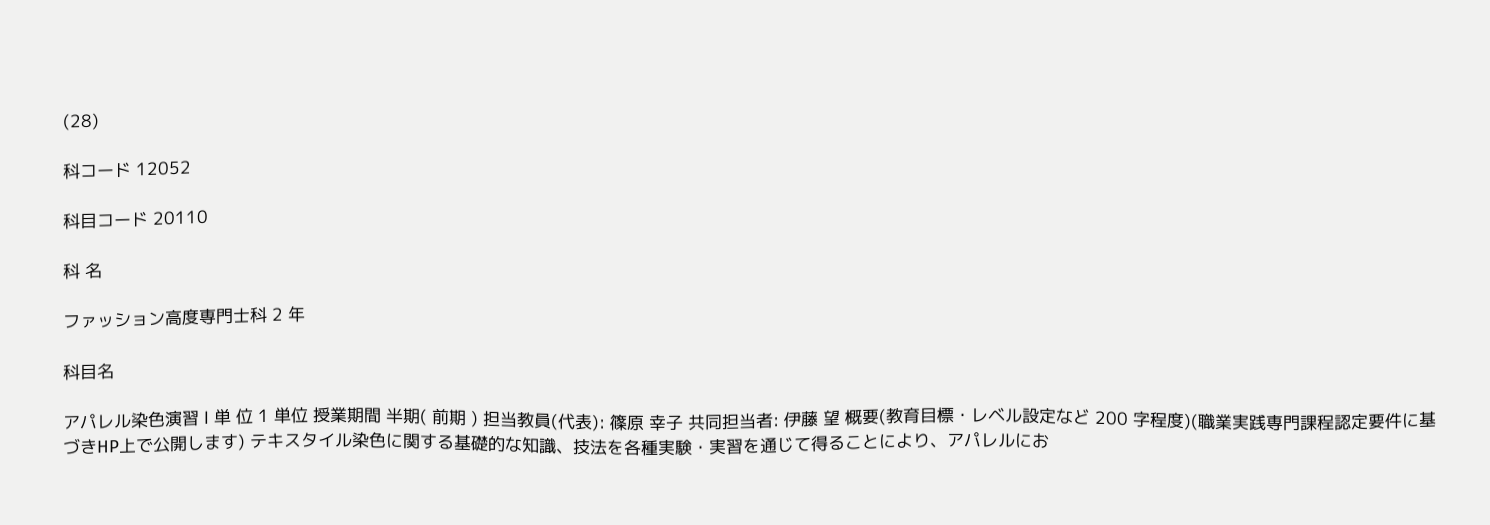(28)

科コード 12052

科目コード 20110

科 名

ファッション高度専門士科 2 年

科目名

アパレル染色演習 Ⅰ 単 位 1 単位 授業期間 半期( 前期 ) 担当教員(代表): 篠原 幸子 共同担当者: 伊藤 望 概要(教育目標・レベル設定など 200 字程度)(職業実践専門課程認定要件に基づきHP上で公開します) テキスタイル染色に関する基礎的な知識、技法を各種実験・実習を通じて得ることにより、アパレルにお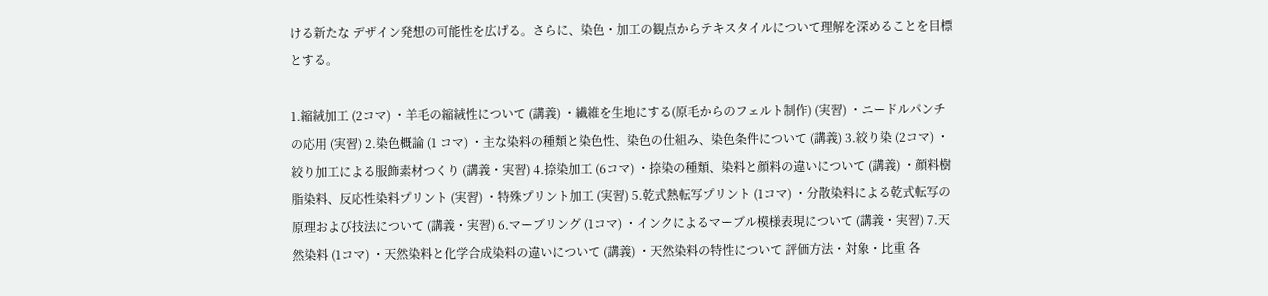ける新たな デザイン発想の可能性を広げる。さらに、染色・加工の観点からテキスタイルについて理解を深めることを目標とする。

1.縮絨加工 (2コマ) ・羊毛の縮絨性について (講義) ・繊維を生地にする(原毛からのフェルト制作) (実習) ・ニードルパンチの応用 (実習) 2.染色概論 (1 コマ) ・主な染料の種類と染色性、染色の仕組み、染色条件について (講義) 3.絞り染 (2コマ) ・絞り加工による服飾素材つくり (講義・実習) 4.捺染加工 (6コマ) ・捺染の種類、染料と顔料の違いについて (講義) ・顔料樹脂染料、反応性染料プリント (実習) ・特殊プリント加工 (実習) 5.乾式熱転写プリント (1コマ) ・分散染料による乾式転写の原理および技法について (講義・実習) 6.マーブリング (1コマ) ・インクによるマーブル模様表現について (講義・実習) 7.天然染料 (1コマ) ・天然染料と化学合成染料の違いについて (講義) ・天然染料の特性について 評価方法・対象・比重 各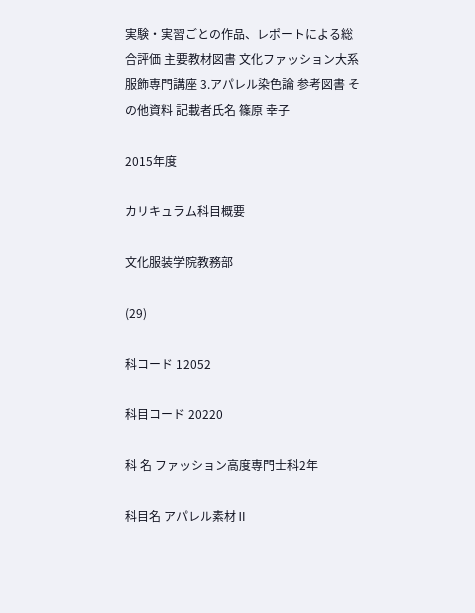実験・実習ごとの作品、レポートによる総合評価 主要教材図書 文化ファッション大系 服飾専門講座 3.アパレル染色論 参考図書 その他資料 記載者氏名 篠原 幸子

2015年度

カリキュラム科目概要

文化服装学院教務部

(29)

科コード 12052

科目コード 20220

科 名 ファッション高度専門士科2年

科目名 アパレル素材Ⅱ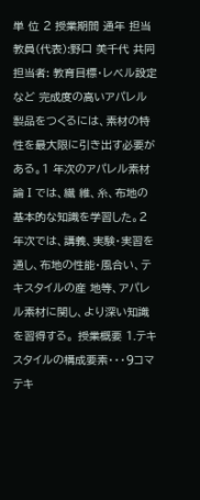単 位 2 授業期間 通年 担当教員(代表):野口 美千代 共同担当者: 教育目標・レベル設定など 完成度の高いアパレル製品をつくるには、素材の特性を最大限に引き出す必要がある。1 年次のアパレル素材論Ⅰでは、繊 維、糸、布地の基本的な知識を学習した。2 年次では、講義、実験・実習を通し、布地の性能・風合い、テキスタイルの産 地等、アパレル素材に関し、より深い知識を習得する。 授業概要 1.テキスタイルの構成要素・・・9コマ テキ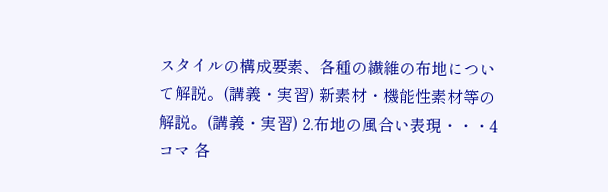スタイルの構成要素、各種の繊維の布地について解説。(講義・実習) 新素材・機能性素材等の解説。(講義・実習) 2.布地の風合い表現・・・4コマ 各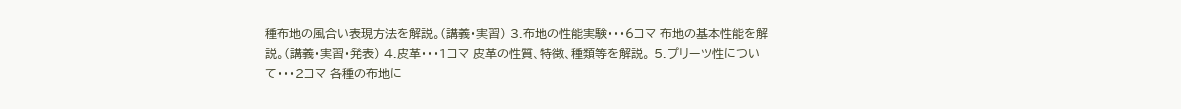種布地の風合い表現方法を解説。(講義・実習) 3.布地の性能実験・・・6コマ 布地の基本性能を解説。(講義・実習・発表) 4.皮革・・・1コマ 皮革の性質、特徴、種類等を解説。 5.プリーツ性について・・・2コマ 各種の布地に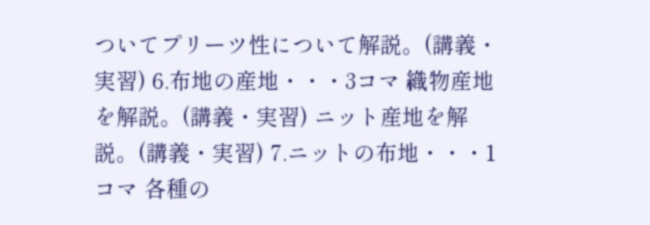ついてプリーツ性について解説。(講義・実習) 6.布地の産地・・・3コマ 織物産地を解説。(講義・実習) ニット産地を解説。(講義・実習) 7.ニットの布地・・・1コマ 各種の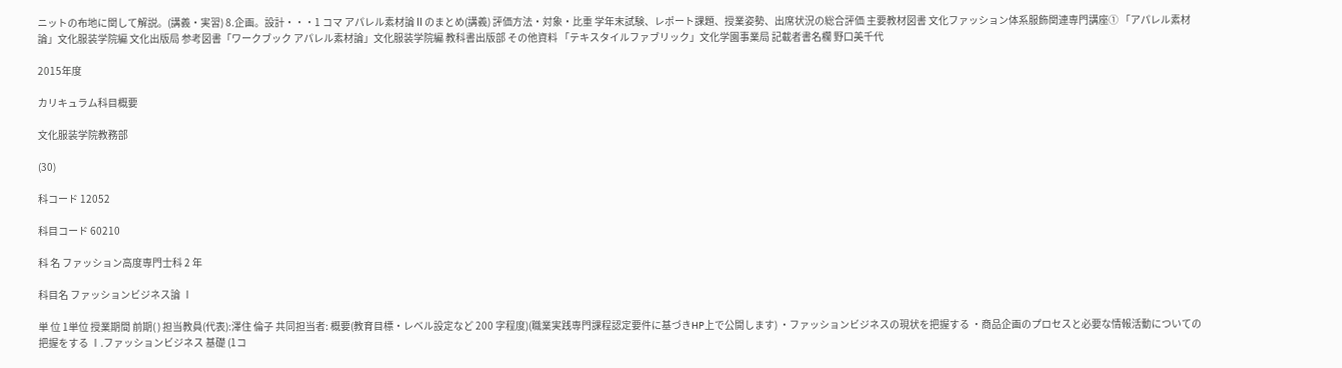ニットの布地に関して解説。(講義・実習) 8.企画。設計・・・1 コマ アパレル素材論Ⅱのまとめ(講義) 評価方法・対象・比重 学年末試験、レポート課題、授業姿勢、出席状況の総合評価 主要教材図書 文化ファッション体系服飾関連専門講座① 「アパレル素材論」文化服装学院編 文化出版局 参考図書「ワークブック アパレル素材論」文化服装学院編 教科書出版部 その他資料 「テキスタイルファブリック」文化学園事業局 記載者書名欄 野口美千代

2015年度

カリキュラム科目概要

文化服装学院教務部

(30)

科コード 12052

科目コード 60210

科 名 ファッション高度専門士科 2 年

科目名 ファッションビジネス論 Ⅰ

単 位 1単位 授業期間 前期( ) 担当教員(代表):澤住 倫子 共同担当者: 概要(教育目標・レベル設定など 200 字程度)(職業実践専門課程認定要件に基づきHP上で公開します) ・ファッションビジネスの現状を把握する ・商品企画のプロセスと必要な情報活動についての把握をする Ⅰ.ファッションビジネス 基礎 (1コ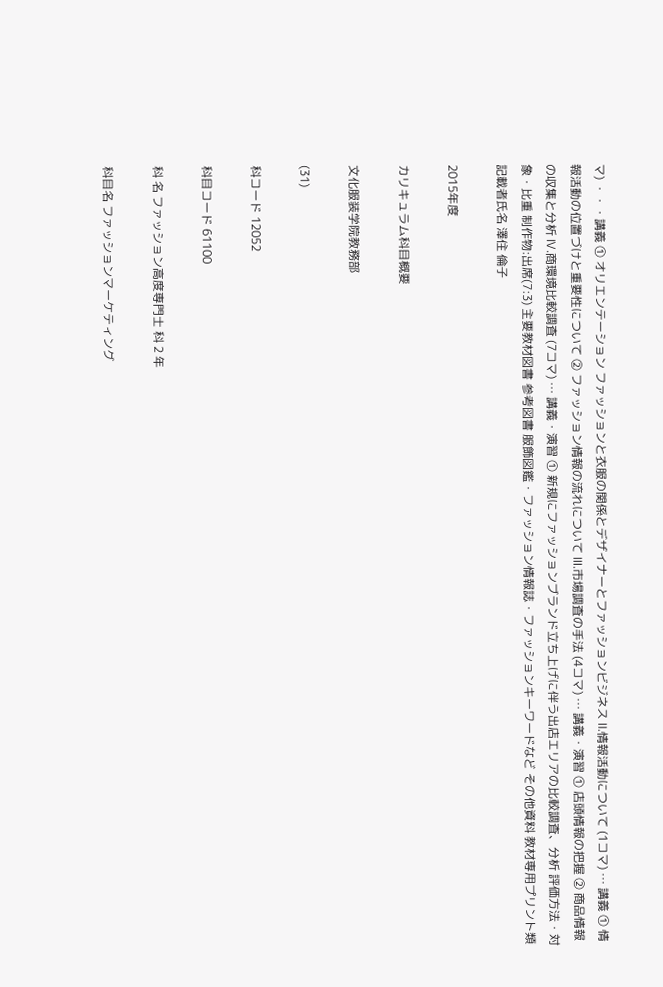マ) ・・・講義 ① オリエンテーション ファッションと衣服の関係とデザイナーとファッションビジネス Ⅱ.情報活動について (1コマ) … 講義 ① 情報活動の位置づけと重要性について ② ファッション情報の流れについて Ⅲ.市場調査の手法 (4コマ) … 講義・演習 ① 店頭情報の把握 ② 商品情報の収集と分析 Ⅳ.商環境比較調査 (7コマ) … 講義・演習 ① 新規にファッションブランド立ち上げに伴う出店エリアの比較調査、分析 評価方法・対象・比重 制作物:出席(7:3) 主要教材図書 参考図書 服飾図鑑・ファッション情報誌・ファッションキーワードなど その他資料 教材専用プリント類 記載者氏名 澤住 倫子

2015年度

カリキュラム科目概要

文化服装学院教務部

(31)

科コード 12052

科目コード 61100

科 名 ファッション高度専門士 科 2 年

科目名 ファッションマーケティング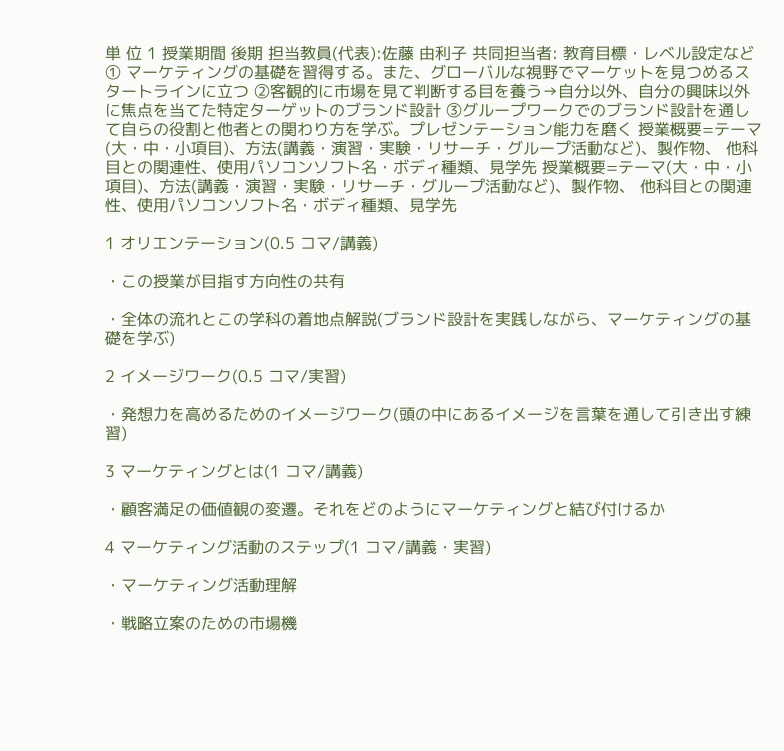単 位 1 授業期間 後期 担当教員(代表):佐藤 由利子 共同担当者: 教育目標・レベル設定など ① マーケティングの基礎を習得する。また、グローバルな視野でマーケットを見つめるスタートラインに立つ ②客観的に市場を見て判断する目を養う→自分以外、自分の興味以外に焦点を当てた特定ターゲットのブランド設計 ③グループワークでのブランド設計を通して自らの役割と他者との関わり方を学ぶ。プレゼンテーション能力を磨く 授業概要=テーマ(大・中・小項目)、方法(講義・演習・実験・リサーチ・グループ活動など)、製作物、 他科目との関連性、使用パソコンソフト名・ボディ種類、見学先 授業概要=テーマ(大・中・小項目)、方法(講義・演習・実験・リサーチ・グループ活動など)、製作物、 他科目との関連性、使用パソコンソフト名・ボディ種類、見学先

1 オリエンテーション(0.5 コマ/講義)

・この授業が目指す方向性の共有

・全体の流れとこの学科の着地点解説(ブランド設計を実践しながら、マーケティングの基礎を学ぶ)

2 イメージワーク(0.5 コマ/実習)

・発想力を高めるためのイメージワーク(頭の中にあるイメージを言葉を通して引き出す練習)

3 マーケティングとは(1 コマ/講義)

・顧客満足の価値観の変遷。それをどのようにマーケティングと結び付けるか

4 マーケティング活動のステップ(1 コマ/講義・実習)

・マーケティング活動理解

・戦略立案のための市場機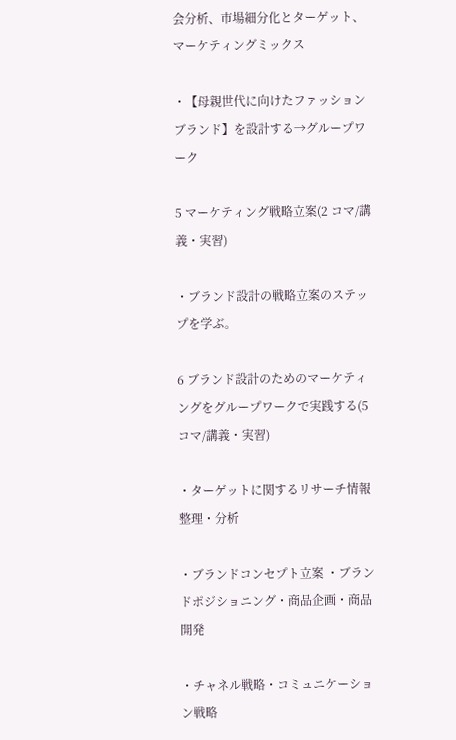会分析、市場細分化とターゲット、マーケティングミックス

・【母親世代に向けたファッションブランド】を設計する→グループワーク

5 マーケティング戦略立案(2 コマ/講義・実習)

・ブランド設計の戦略立案のステップを学ぶ。

6 ブランド設計のためのマーケティングをグループワークで実践する(5 コマ/講義・実習)

・ターゲットに関するリサーチ情報整理・分析

・ブランドコンセプト立案 ・ブランドポジショニング・商品企画・商品開発

・チャネル戦略・コミュニケーション戦略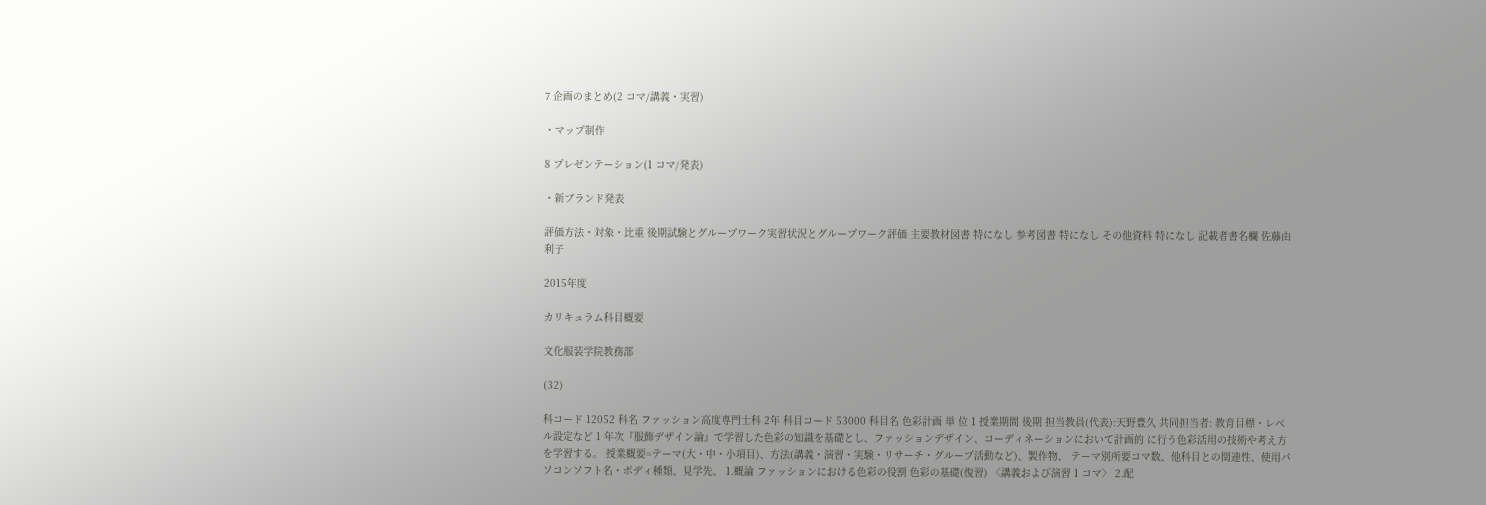7 企画のまとめ(2 コマ/講義・実習)

・マップ制作

8 プレゼンテーション(1 コマ/発表)

・新ブランド発表

評価方法・対象・比重 後期試験とグループワーク実習状況とグループワーク評価 主要教材図書 特になし 参考図書 特になし その他資料 特になし 記載者書名欄 佐藤由利子

2015年度

カリキュラム科目概要

文化服装学院教務部

(32)

科コード 12052 科名 ファッション高度専門士科 2年 科目コード 53000 科目名 色彩計画 単 位 1 授業期間 後期 担当教員(代表):天野豊久 共同担当者: 教育目標・レベル設定など 1 年次『服飾デザイン論』で学習した色彩の知識を基礎とし、ファッションデザイン、コーディネーションにおいて計画的 に行う色彩活用の技術や考え方を学習する。 授業概要=テーマ(大・中・小項目)、方法(講義・演習・実験・リサーチ・グループ活動など)、製作物、 テーマ別所要コマ数、他科目との関連性、使用パソコンソフト名・ボディ種類、見学先、 1.概論 ファッションにおける色彩の役割 色彩の基礎(復習) 〈講義および演習 1 コマ〉 2.配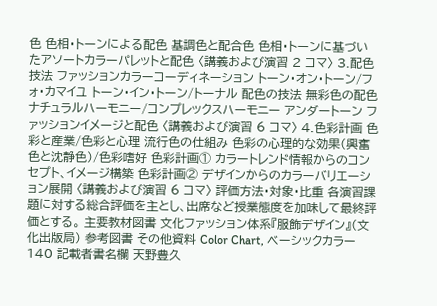色 色相・トーンによる配色 基調色と配合色 色相・トーンに基づいたアソートカラーパレットと配色 〈講義および演習 2 コマ〉 3.配色技法 ファッションカラーコーディネーション トーン・オン・トーン/フォ・カマイユ トーン・イン・トーン/トーナル 配色の技法 無彩色の配色 ナチュラルハーモニー/コンプレックスハーモニー アンダートーン ファッションイメージと配色 〈講義および演習 6 コマ〉 4.色彩計画 色彩と産業/色彩と心理 流行色の仕組み 色彩の心理的な効果(興奮色と沈静色)/色彩嗜好 色彩計画① カラートレンド情報からのコンセプト、イメージ構築 色彩計画② デザインからのカラーバリエーション展開 〈講義および演習 6 コマ〉 評価方法・対象・比重 各演習課題に対する総合評価を主とし、出席など授業態度を加味して最終評価とする。 主要教材図書 文化ファッション体系『服飾デザイン』(文化出版局) 参考図書 その他資料 Color Chart, ベーシックカラー140 記載者書名欄 天野豊久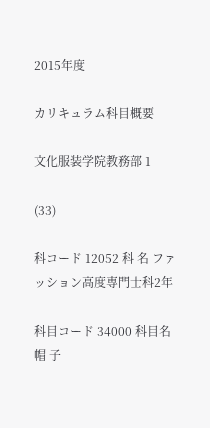2015年度

カリキュラム科目概要

文化服装学院教務部 1

(33)

科コード 12052 科 名 ファッション高度専門士科2年

科目コード 34000 科目名 帽 子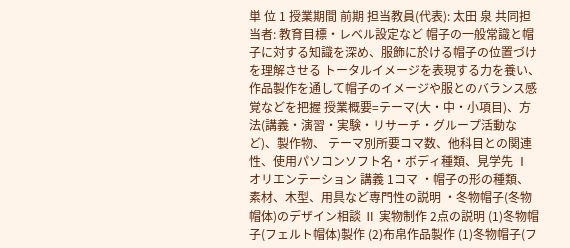単 位 1 授業期間 前期 担当教員(代表): 太田 泉 共同担当者: 教育目標・レベル設定など 帽子の一般常識と帽子に対する知識を深め、服飾に於ける帽子の位置づけを理解させる トータルイメージを表現する力を養い、作品製作を通して帽子のイメージや服とのバランス感覚などを把握 授業概要=テーマ(大・中・小項目)、方法(講義・演習・実験・リサーチ・グループ活動など)、製作物、 テーマ別所要コマ数、他科目との関連性、使用パソコンソフト名・ボディ種類、見学先 Ⅰ オリエンテーション 講義 1コマ ・帽子の形の種類、素材、木型、用具など専門性の説明 ・冬物帽子(冬物帽体)のデザイン相談 Ⅱ 実物制作 2点の説明 (1)冬物帽子(フェルト帽体)製作 (2)布帛作品製作 (1)冬物帽子(フ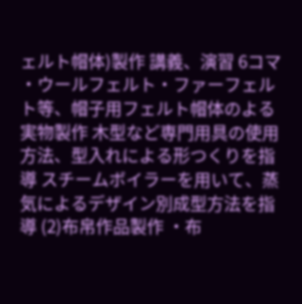ェルト帽体)製作 講義、演習 6コマ ・ウールフェルト・ファーフェルト等、帽子用フェルト帽体のよる実物製作 木型など専門用具の使用方法、型入れによる形つくりを指導 スチームボイラーを用いて、蒸気によるデザイン別成型方法を指導 (2)布帛作品製作 ・布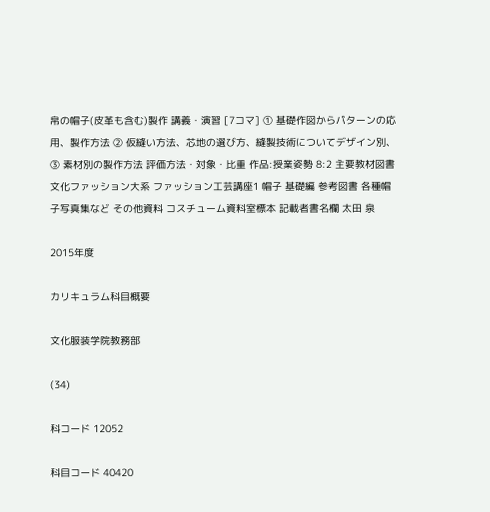帛の帽子(皮革も含む)製作 講義・演習 [7コマ] ① 基礎作図からパターンの応用、製作方法 ② 仮縫い方法、芯地の選び方、縫製技術についてデザイン別、 ③ 素材別の製作方法 評価方法・対象・比重 作品:授業姿勢 8:2 主要教材図書 文化ファッション大系 ファッション工芸講座1 帽子 基礎編 参考図書 各種帽子写真集など その他資料 コスチューム資料室標本 記載者書名欄 太田 泉

2015年度

カリキュラム科目概要

文化服装学院教務部

(34)

科コード 12052

科目コード 40420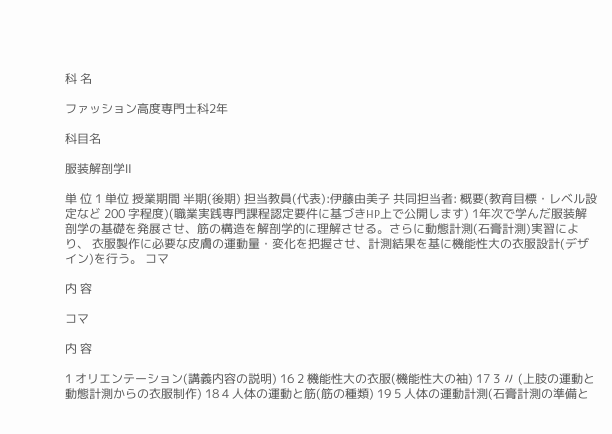科 名

ファッション高度専門士科2年

科目名

服装解剖学Ⅱ

単 位 1 単位 授業期間 半期(後期) 担当教員(代表):伊藤由美子 共同担当者: 概要(教育目標・レベル設定など 200 字程度)(職業実践専門課程認定要件に基づきHP上で公開します) 1年次で学んだ服装解剖学の基礎を発展させ、筋の構造を解剖学的に理解させる。さらに動態計測(石膏計測)実習により、 衣服製作に必要な皮膚の運動量・変化を把握させ、計測結果を基に機能性大の衣服設計(デザイン)を行う。 コマ

内 容

コマ

内 容

1 オリエンテーション(講義内容の説明) 16 2 機能性大の衣服(機能性大の袖) 17 3 〃 (上肢の運動と動態計測からの衣服制作) 18 4 人体の運動と筋(筋の種類) 19 5 人体の運動計測(石膏計測の準備と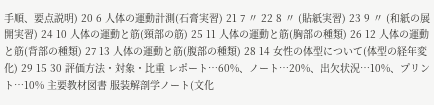手順、要点説明) 20 6 人体の運動計測(石膏実習) 21 7 〃 22 8 〃 (貼紙実習) 23 9 〃 (和紙の展開実習) 24 10 人体の運動と筋(頸部の筋) 25 11 人体の運動と筋(胸部の種類) 26 12 人体の運動と筋(背部の種類) 27 13 人体の運動と筋(腹部の種類) 28 14 女性の体型について(体型の経年変化) 29 15 30 評価方法・対象・比重 レポート…60%、ノート…20%、出欠状況…10%、プリント…10% 主要教材図書 服装解剖学ノート(文化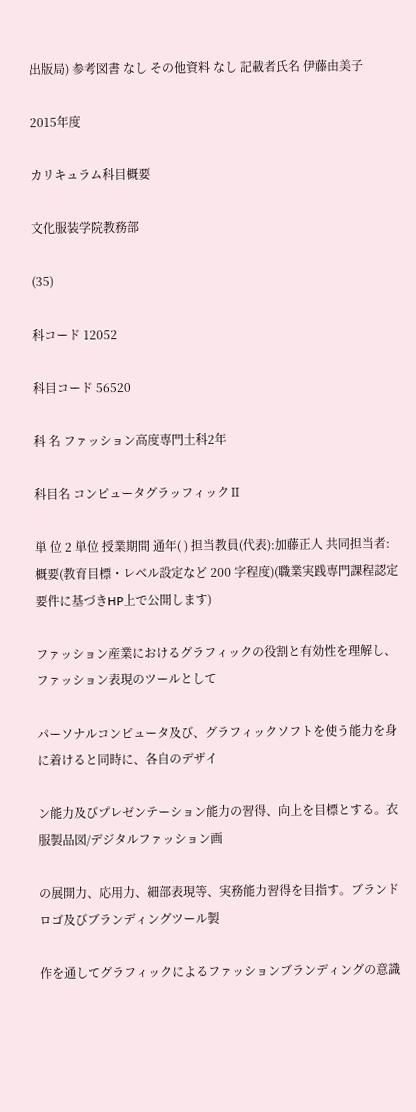出版局) 参考図書 なし その他資料 なし 記載者氏名 伊藤由美子

2015年度

カリキュラム科目概要

文化服装学院教務部

(35)

科コード 12052

科目コード 56520

科 名 ファッション高度専門土科2年

科目名 コンピュータグラッフィックⅡ

単 位 2 単位 授業期間 通年( ) 担当教員(代表):加藤正人 共同担当者: 概要(教育目標・レベル設定など 200 字程度)(職業実践専門課程認定要件に基づきHP上で公開します)

ファッション産業におけるグラフィックの役割と有効性を理解し、ファッション表現のツールとして

パーソナルコンピュータ及び、グラフィックソフトを使う能力を身に着けると同時に、各自のデザイ

ン能力及びプレゼンテーション能力の習得、向上を目標とする。衣服製品図/デジタルファッション画

の展開力、応用力、細部表現等、実務能力習得を目指す。ブランドロゴ及びブランディングツール製

作を通してグラフィックによるファッションブランディングの意識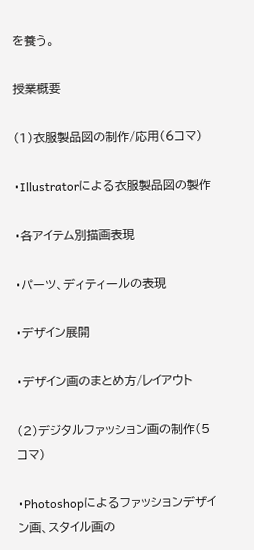を養う。

授業概要

(1)衣服製品図の制作/応用(6コマ)

・Illustratorによる衣服製品図の製作

・各アイテム別描画表現

・パーツ、ディティールの表現

・デザイン展開

・デザイン画のまとめ方/レイアウト

(2)デジタルファッション画の制作(5コマ)

・Photoshopによるファッションデザイン画、スタイル画の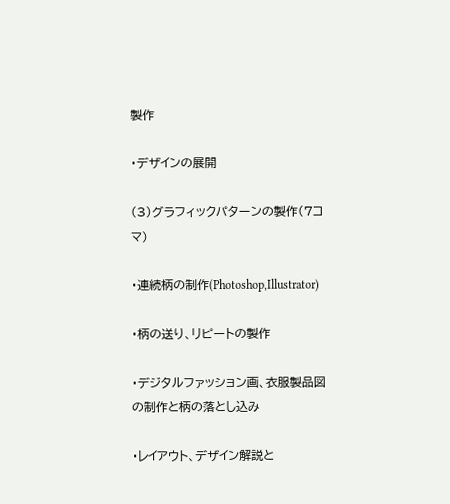製作

・デザインの展開

(3)グラフィックパターンの製作(7コマ)

・連続柄の制作(Photoshop,Illustrator)

・柄の送り、リピートの製作

・デジタルファッション画、衣服製品図の制作と柄の落とし込み

・レイアウト、デザイン解説と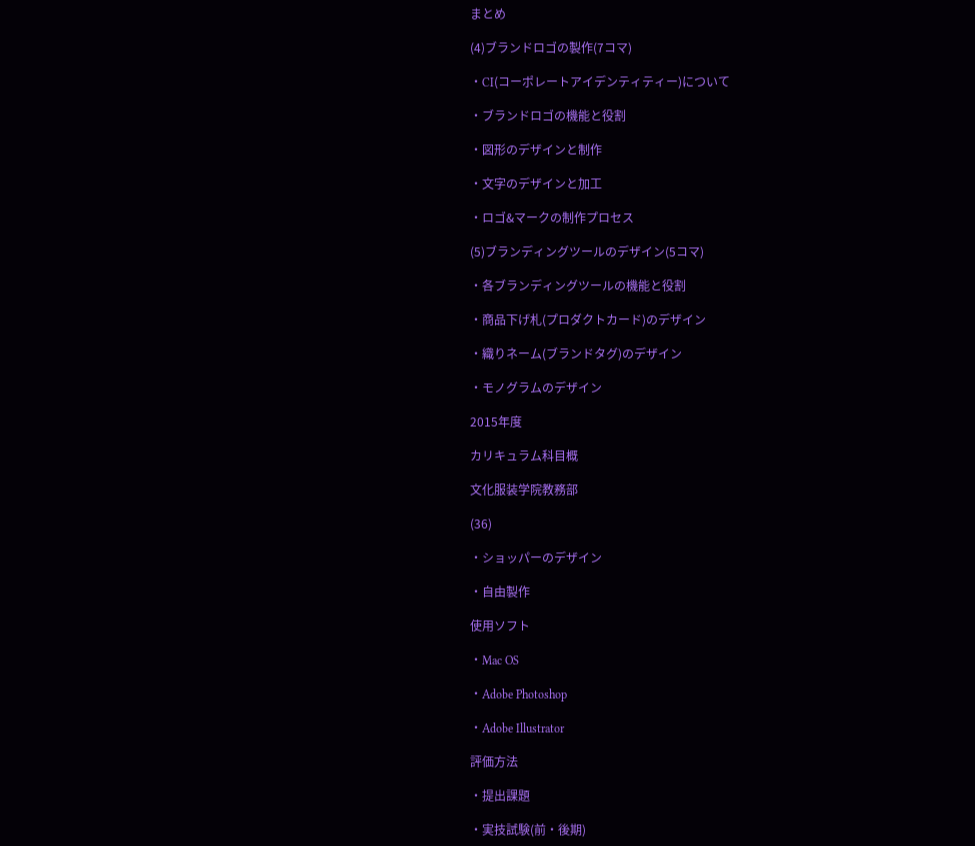まとめ

(4)ブランドロゴの製作(7コマ)

・CI(コーポレートアイデンティティー)について

・ブランドロゴの機能と役割

・図形のデザインと制作

・文字のデザインと加工

・ロゴ&マークの制作プロセス

(5)ブランディングツールのデザイン(5コマ)

・各ブランディングツールの機能と役割

・商品下げ札(プロダクトカード)のデザイン

・織りネーム(ブランドタグ)のデザイン

・モノグラムのデザイン

2015年度

カリキュラム科目概

文化服装学院教務部

(36)

・ショッパーのデザイン

・自由製作

使用ソフト

・Mac OS

・Adobe Photoshop

・Adobe Illustrator

評価方法

・提出課題

・実技試験(前・後期)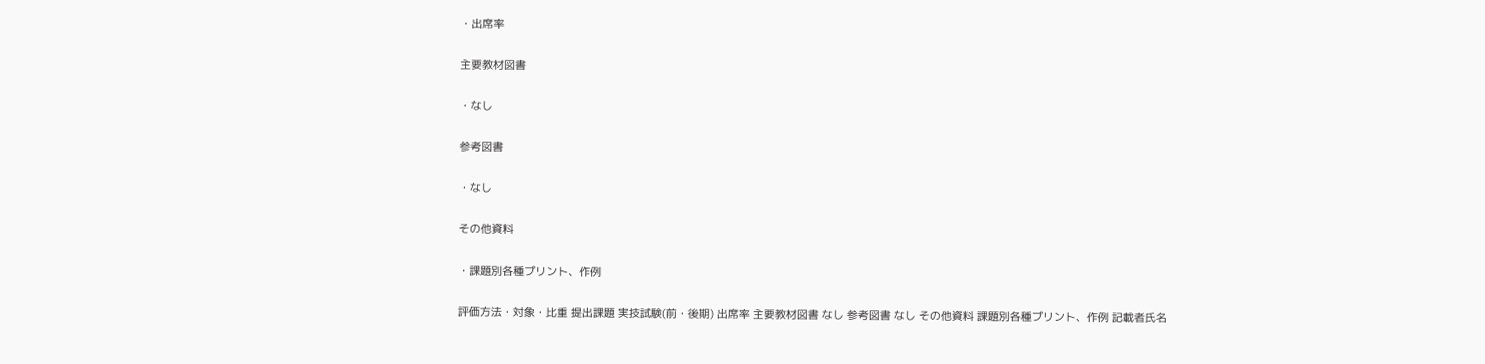・出席率

主要教材図書

・なし

参考図書

・なし

その他資料

・課題別各種プリント、作例

評価方法・対象・比重 提出課題 実技試験(前・後期) 出席率 主要教材図書 なし 参考図書 なし その他資料 課題別各種プリント、作例 記載者氏名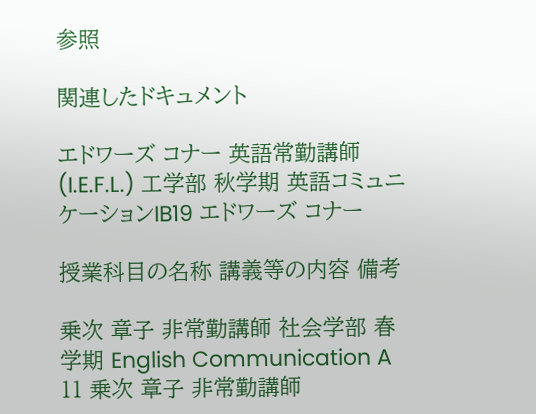参照

関連したドキュメント

エドワーズ コナー 英語常勤講師(I.E.F.L.) 工学部 秋学期 英語コミュニケーションIB19 エドワーズ コナー

授業科目の名称 講義等の内容 備考

乗次 章子 非常勤講師 社会学部 春学期 English Communication A 11 乗次 章子 非常勤講師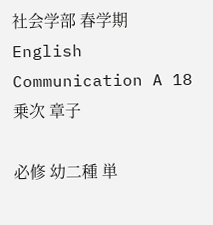社会学部 春学期 English Communication A 18 乗次 章子

必修 幼二種 単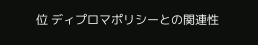位 ディプロマポリシーとの関連性